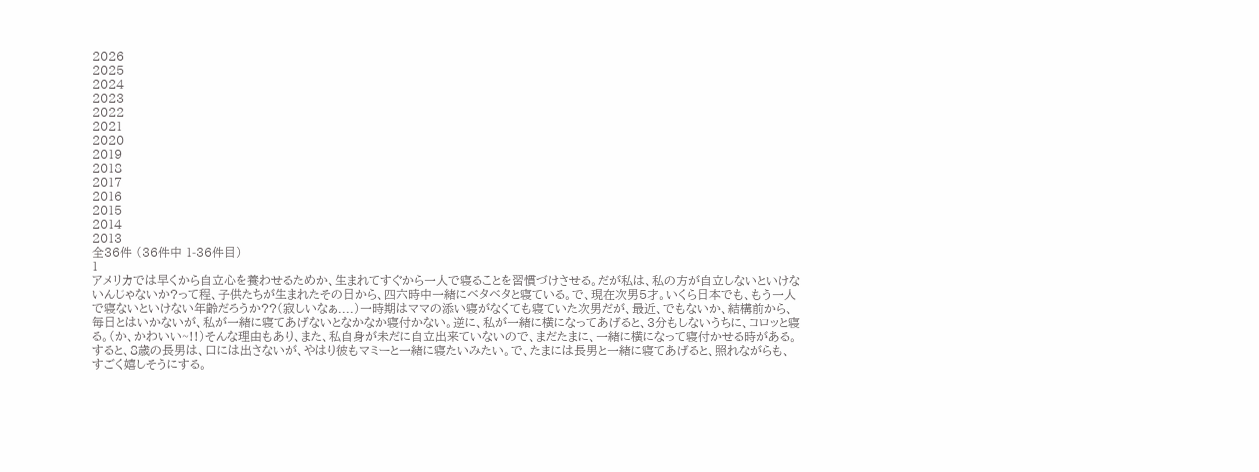2026
2025
2024
2023
2022
2021
2020
2019
2018
2017
2016
2015
2014
2013
全36件 (36件中 1-36件目)
1
アメリカでは早くから自立心を養わせるためか、生まれてすぐから一人で寝ることを習慣づけさせる。だが私は、私の方が自立しないといけないんじゃないか?って程、子供たちが生まれたその日から、四六時中一緒にベタベタと寝ている。で、現在次男5才。いくら日本でも、もう一人で寝ないといけない年齢だろうか??(寂しいなぁ....)一時期はママの添い寝がなくても寝ていた次男だが、最近、でもないか、結構前から、毎日とはいかないが、私が一緒に寝てあげないとなかなか寝付かない。逆に、私が一緒に横になってあげると、3分もしないうちに、コロッと寝る。(か、かわいい~!!)そんな理由もあり、また、私自身が未だに自立出来ていないので、まだたまに、一緒に横になって寝付かせる時がある。すると、8歳の長男は、口には出さないが、やはり彼もマミーと一緒に寝たいみたい。で、たまには長男と一緒に寝てあげると、照れながらも、すごく嬉しそうにする。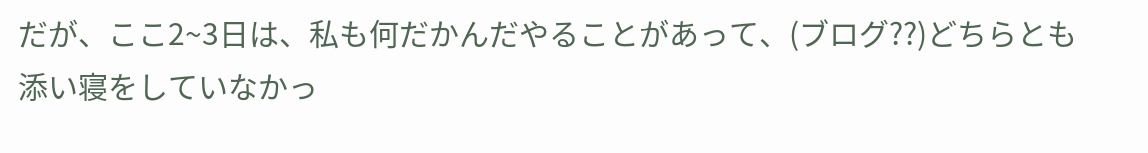だが、ここ2~3日は、私も何だかんだやることがあって、(ブログ??)どちらとも添い寝をしていなかっ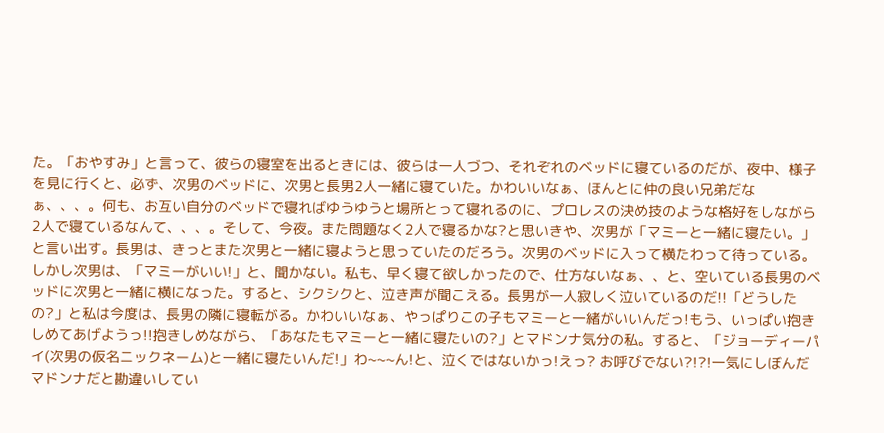た。「おやすみ」と言って、彼らの寝室を出るときには、彼らは一人づつ、それぞれのベッドに寝ているのだが、夜中、様子を見に行くと、必ず、次男のベッドに、次男と長男2人一緒に寝ていた。かわいいなぁ、ほんとに仲の良い兄弟だなぁ、、、。何も、お互い自分のベッドで寝ればゆうゆうと場所とって寝れるのに、プロレスの決め技のような格好をしながら2人で寝ているなんて、、、。そして、今夜。また問題なく2人で寝るかな?と思いきや、次男が「マミーと一緒に寝たい。」と言い出す。長男は、きっとまた次男と一緒に寝ようと思っていたのだろう。次男のベッドに入って横たわって待っている。しかし次男は、「マミーがいい!」と、聞かない。私も、早く寝て欲しかったので、仕方ないなぁ、、と、空いている長男のベッドに次男と一緒に横になった。すると、シクシクと、泣き声が聞こえる。長男が一人寂しく泣いているのだ!!「どうしたの?」と私は今度は、長男の隣に寝転がる。かわいいなぁ、やっぱりこの子もマミーと一緒がいいんだっ!もう、いっぱい抱きしめてあげようっ!!抱きしめながら、「あなたもマミーと一緒に寝たいの?」とマドンナ気分の私。すると、「ジョーディーパイ(次男の仮名ニックネーム)と一緒に寝たいんだ!」わ~~~ん!と、泣くではないかっ!えっ? お呼びでない?!?!一気にしぼんだ マドンナだと勘違いしてい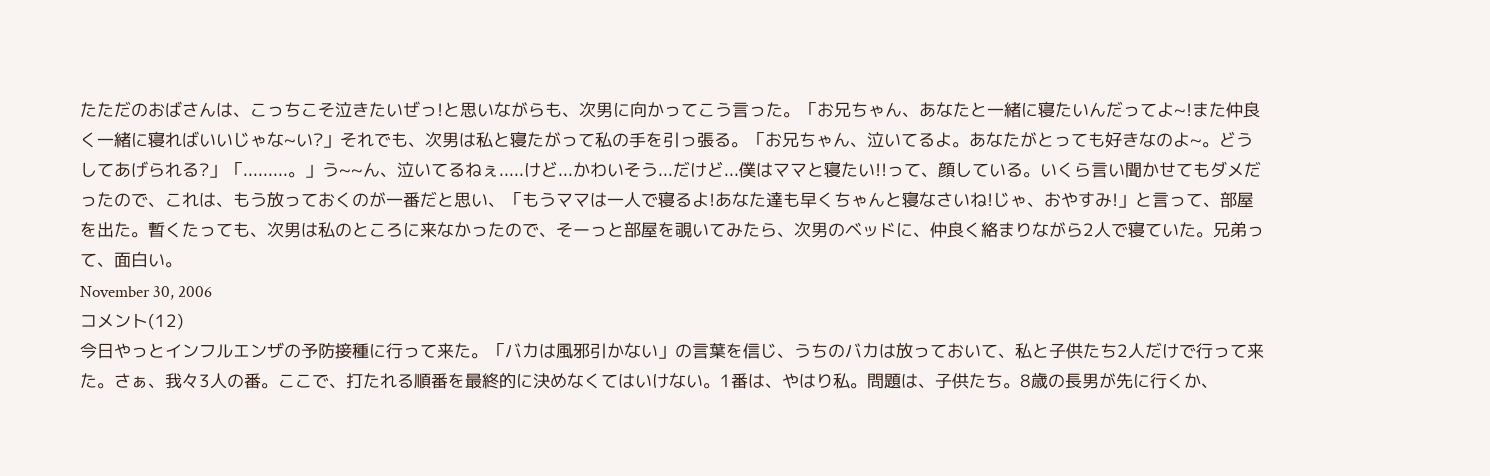たただのおばさんは、こっちこそ泣きたいぜっ!と思いながらも、次男に向かってこう言った。「お兄ちゃん、あなたと一緒に寝たいんだってよ~!また仲良く一緒に寝ればいいじゃな~い?」それでも、次男は私と寝たがって私の手を引っ張る。「お兄ちゃん、泣いてるよ。あなたがとっても好きなのよ~。どうしてあげられる?」「.........。」う~~ん、泣いてるねぇ.....けど...かわいそう...だけど...僕はママと寝たい!!って、顔している。いくら言い聞かせてもダメだったので、これは、もう放っておくのが一番だと思い、「もうママは一人で寝るよ!あなた達も早くちゃんと寝なさいね!じゃ、おやすみ!」と言って、部屋を出た。暫くたっても、次男は私のところに来なかったので、そーっと部屋を覗いてみたら、次男のベッドに、仲良く絡まりながら2人で寝ていた。兄弟って、面白い。
November 30, 2006
コメント(12)
今日やっとインフルエンザの予防接種に行って来た。「バカは風邪引かない」の言葉を信じ、うちのバカは放っておいて、私と子供たち2人だけで行って来た。さぁ、我々3人の番。ここで、打たれる順番を最終的に決めなくてはいけない。1番は、やはり私。問題は、子供たち。8歳の長男が先に行くか、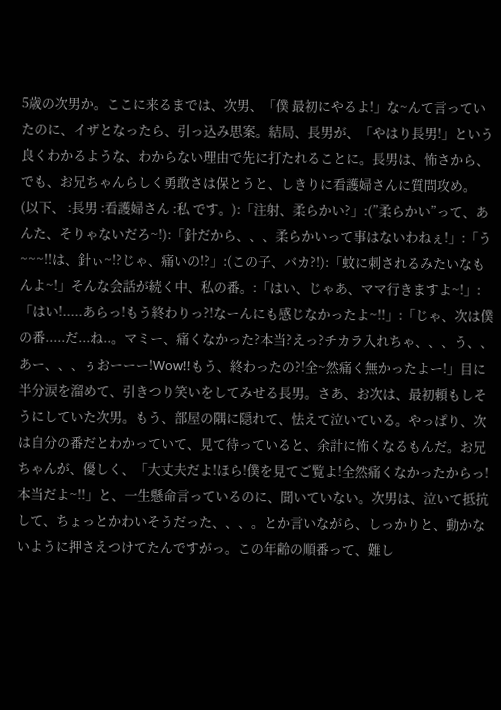5歳の次男か。ここに来るまでは、次男、「僕 最初にやるよ!」な~んて言っていたのに、イザとなったら、引っ込み思案。結局、長男が、「やはり長男!」という 良くわかるような、わからない理由で先に打たれることに。長男は、怖さから、でも、お兄ちゃんらしく勇敢さは保とうと、しきりに看護婦さんに質問攻め。 (以下、 :長男 :看護婦さん :私 です。):「注射、柔らかい?」:(”柔らかい”って、あんた、そりゃないだろ~!):「針だから、、、柔らかいって事はないわねぇ!」:「う~~~!!は、針ぃ~!?じゃ、痛いの!?」:(この子、バカ?!):「蚊に刺されるみたいなもんよ~!」そんな会話が続く中、私の番。:「はい、じゃあ、ママ行きますよ~!」:「はい!.....あらっ!もう終わりっ?!なーんにも感じなかったよ~!!」:「じゃ、次は僕の番.....だ...ね..。マミー、痛くなかった?本当?えっ?チカラ入れちゃ、、、う、、あー、、、ぅおーーー!Wow!!もう、終わったの?!全~然痛く無かったよー!」目に半分涙を溜めて、引きつり笑いをしてみせる長男。さあ、お次は、最初頼もしそうにしていた次男。もう、部屋の隅に隠れて、怯えて泣いている。やっぱり、次は自分の番だとわかっていて、見て待っていると、余計に怖くなるもんだ。お兄ちゃんが、優しく、「大丈夫だよ!ほら!僕を見てご覧よ!全然痛くなかったからっ!本当だよ~!!」と、一生懸命言っているのに、聞いていない。次男は、泣いて抵抗して、ちょっとかわいそうだった、、、。とか言いながら、しっかりと、動かないように押さえつけてたんですがっ。この年齢の順番って、難し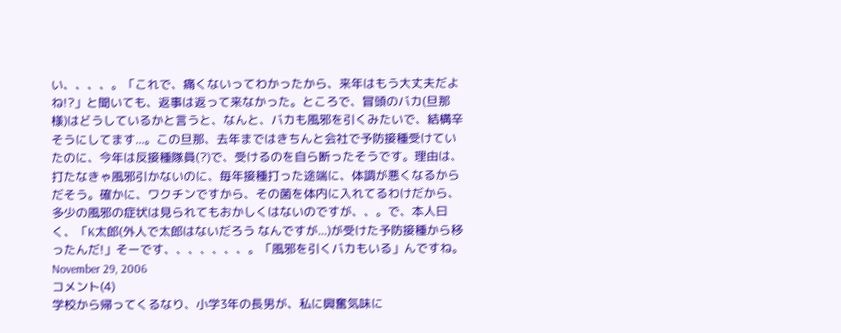い、、、、。「これで、痛くないってわかったから、来年はもう大丈夫だよね!?」と聞いても、返事は返って来なかった。ところで、冒頭のバカ(旦那様)はどうしているかと言うと、なんと、バカも風邪を引くみたいで、結構辛そうにしてます...。この旦那、去年まではきちんと会社で予防接種受けていたのに、今年は反接種隊員(?)で、受けるのを自ら断ったそうです。理由は、打たなきゃ風邪引かないのに、毎年接種打った途端に、体調が悪くなるからだそう。確かに、ワクチンですから、その菌を体内に入れてるわけだから、多少の風邪の症状は見られてもおかしくはないのですが、、。で、本人曰く、「K太郎(外人で太郎はないだろう なんですが...)が受けた予防接種から移ったんだ!」そーです、、、、、、、。「風邪を引くバカもいる」んですね。
November 29, 2006
コメント(4)
学校から帰ってくるなり、小学3年の長男が、私に興奮気味に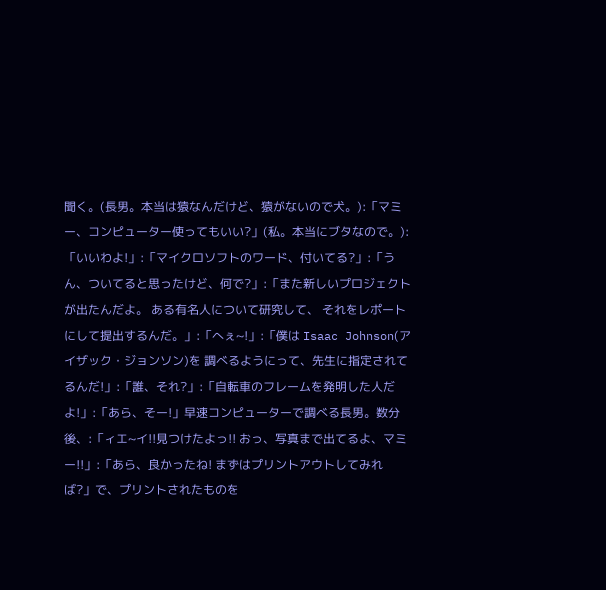聞く。(長男。本当は猿なんだけど、猿がないので犬。):「マミー、コンピューター使ってもいい?」(私。本当にブタなので。):「いいわよ!」:「マイクロソフトのワード、付いてる?」:「うん、ついてると思ったけど、何で?」:「また新しいプロジェクトが出たんだよ。 ある有名人について研究して、 それをレポートにして提出するんだ。」:「へぇ~!」:「僕は Isaac Johnson(アイザック・ジョンソン)を 調べるようにって、先生に指定されてるんだ!」:「誰、それ?」:「自転車のフレームを発明した人だよ!」:「あら、そー!」早速コンピューターで調べる長男。数分後、:「ィエ~イ!!見つけたよっ!! おっ、写真まで出てるよ、マミー!!」:「あら、良かったね! まずはプリントアウトしてみれば?」で、プリントされたものを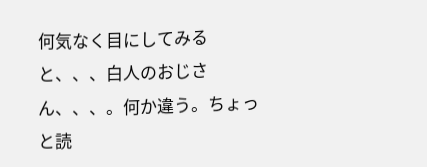何気なく目にしてみると、、、白人のおじさん、、、。何か違う。ちょっと読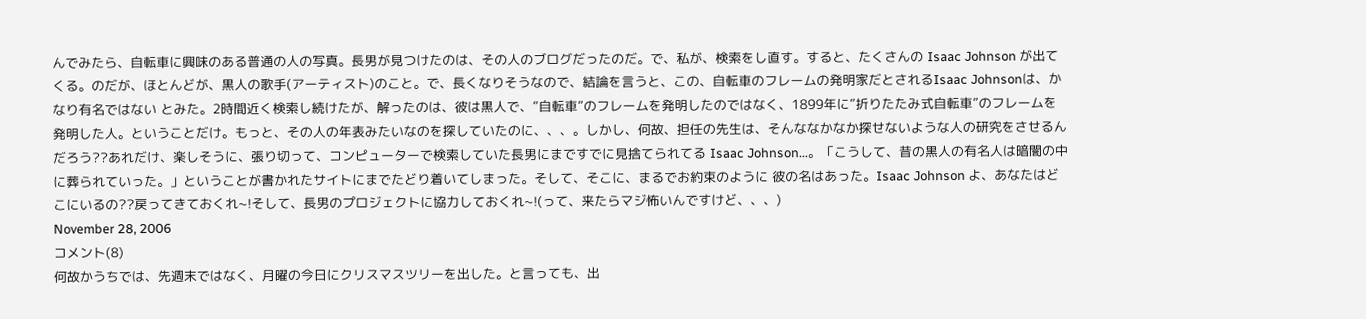んでみたら、自転車に興味のある普通の人の写真。長男が見つけたのは、その人のブログだったのだ。で、私が、検索をし直す。すると、たくさんの Isaac Johnson が出てくる。のだが、ほとんどが、黒人の歌手(アーティスト)のこと。で、長くなりそうなので、結論を言うと、この、自転車のフレームの発明家だとされるIsaac Johnsonは、かなり有名ではない とみた。2時間近く検索し続けたが、解ったのは、彼は黒人で、”自転車”のフレームを発明したのではなく、1899年に”折りたたみ式自転車”のフレームを発明した人。ということだけ。もっと、その人の年表みたいなのを探していたのに、、、。しかし、何故、担任の先生は、そんななかなか探せないような人の研究をさせるんだろう??あれだけ、楽しそうに、張り切って、コンピューターで検索していた長男にまですでに見捨てられてる Isaac Johnson...。「こうして、昔の黒人の有名人は暗闇の中に葬られていった。」ということが書かれたサイトにまでたどり着いてしまった。そして、そこに、まるでお約束のように 彼の名はあった。Isaac Johnson よ、あなたはどこにいるの??戻ってきておくれ~!そして、長男のプロジェクトに協力しておくれ~!(って、来たらマジ怖いんですけど、、、)
November 28, 2006
コメント(8)
何故かうちでは、先週末ではなく、月曜の今日にクリスマスツリーを出した。と言っても、出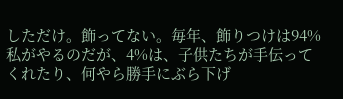しただけ。飾ってない。毎年、飾りつけは94%私がやるのだが、4%は、子供たちが手伝ってくれたり、何やら勝手にぶら下げ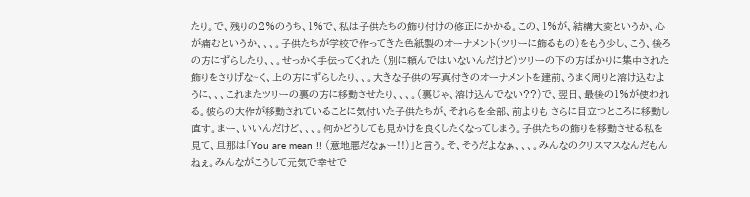たり。で、残りの2%のうち、1%で、私は子供たちの飾り付けの修正にかかる。この、1%が、結構大変というか、心が痛むというか、、、。子供たちが学校で作ってきた色紙製のオーナメント(ツリーに飾るもの)をもう少し、こう、後ろの方にずらしたり、、。せっかく手伝ってくれた (別に頼んではいないんだけど)ツリーの下の方ばかりに集中された飾りをさりげな~く、上の方にずらしたり、、。大きな子供の写真付きのオーナメントを建前、うまく周りと溶け込むように、、、これまたツリーの裏の方に移動させたり、、、。(裏じゃ、溶け込んでない??)で、翌日、最後の1%が使われる。彼らの大作が移動されていることに気付いた子供たちが、それらを全部、前よりも さらに目立つところに移動し直す。まー、いいんだけど、、、。何かどうしても見かけを良くしたくなってしまう。子供たちの飾りを移動させる私を見て、旦那は「You are mean !! (意地悪だなぁー!!)」と言う。そ、そうだよなぁ、、、。みんなのクリスマスなんだもんねぇ。みんながこうして元気で幸せで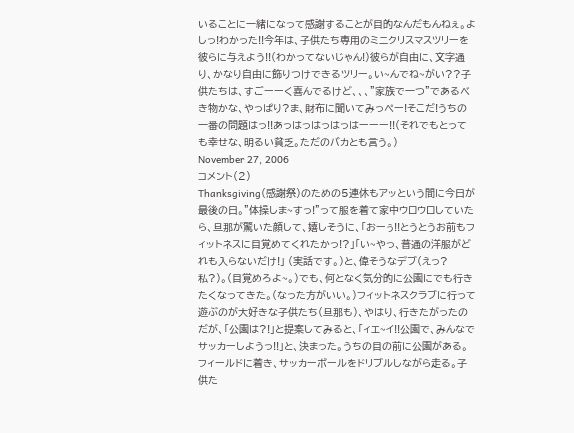いることに一緒になって感謝することが目的なんだもんねぇ。よしっ!わかった!!今年は、子供たち専用のミニクリスマスツリーを彼らに与えよう!!(わかってないじゃん!)彼らが自由に、文字通り、かなり自由に飾りつけできるツリー。い~んでね~がい??子供たちは、すごーーく喜んでるけど、、、”家族で一つ”であるべき物かな、やっぱり?ま、財布に聞いてみっぺー!そこだ!うちの一番の問題はっ!!あっはっはっはっはーーー!!(それでもとっても幸せな、明るい貧乏。ただのバカとも言う。)
November 27, 2006
コメント(2)
Thanksgiving(感謝祭)のための5連休もアッという間に今日が最後の日。”体操しま~すっ!”って服を着て家中ウロウロしていたら、旦那が驚いた顔して、嬉しそうに、「おーぅ!!とうとうお前もフィットネスに目覚めてくれたかっ!?」「い~やっ、普通の洋服がどれも入らないだけ!」 (実話です。)と、偉そうなデブ(えっ?私?)。(目覚めろよ~。)でも、何となく気分的に公園にでも行きたくなってきた。(なった方がいい。)フィットネスクラブに行って遊ぶのが大好きな子供たち(旦那も)、やはり、行きたがったのだが、「公園は?!」と提案してみると、「ィエ~イ!!公園で、みんなでサッカーしようっ!!」と、決まった。うちの目の前に公園がある。フィールドに着き、サッカーボールをドリブルしながら走る。子供た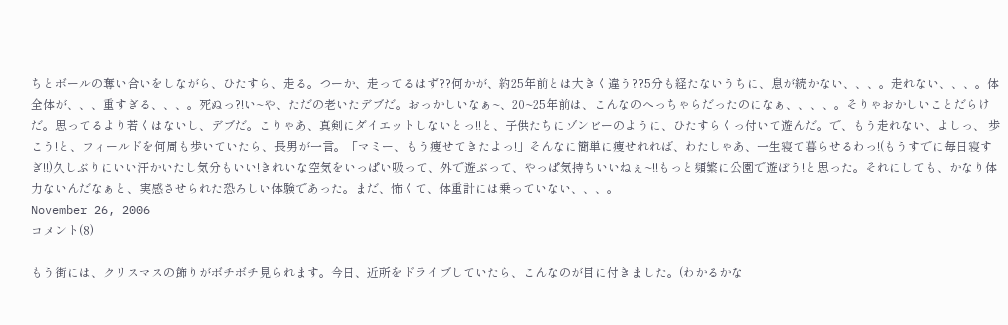ちとボールの奪い合いをしながら、ひたすら、走る。つーか、走ってるはず??何かが、約25年前とは大きく違う??5分も経たないうちに、息が続かない、、、。走れない、、、。体全体が、、、重すぎる、、、。死ぬっ?!い~や、ただの老いたデブだ。おっかしいなぁ~、20~25年前は、こんなのへっちゃらだったのになぁ、、、、。そりゃおかしいことだらけだ。思ってるより若くはないし、デブだ。こりゃあ、真剣にダイエットしないとっ!!と、子供たちにゾンビーのように、ひたすらくっ付いて遊んだ。で、もう走れない、よしっ、 歩こう!と、フィールドを何周も歩いていたら、長男が一言。「マミー、もう痩せてきたよっ!」そんなに簡単に痩せれれば、わたしゃあ、一生寝て暮らせるわっ!(もうすでに毎日寝すぎ!!)久しぶりにいい汗かいたし気分もいい!きれいな空気をいっぱい吸って、外で遊ぶって、やっぱ気持ちいいねぇ~!!もっと頻繁に公園で遊ぼう!と思った。それにしても、かなり体力ないんだなぁと、実感させられた恐ろしい体験であった。まだ、怖くて、体重計には乗っていない、、、。
November 26, 2006
コメント(8)

もう街には、クリスマスの飾りがボチボチ見られます。今日、近所をドライブしていたら、こんなのが目に付きました。(わかるかな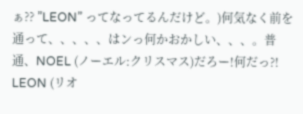ぁ?? ”LEON” ってなってるんだけど。)何気なく前を通って、、、、、はンっ何かおかしい、、、。普通、NOEL (ノーエル:クリスマス)だろー!何だっ?! LEON (リオ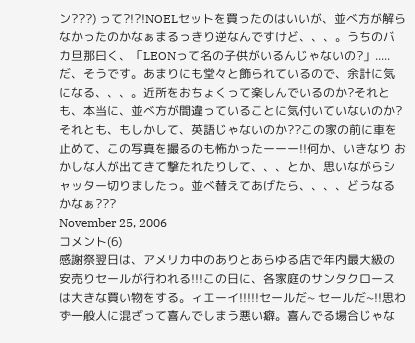ン???) って?!?!NOELセットを買ったのはいいが、並べ方が解らなかったのかなぁまるっきり逆なんですけど、、、。うちのバカ旦那曰く、「LEONって名の子供がいるんじゃないの?」.....だ、そうです。あまりにも堂々と飾られているので、余計に気になる、、、。近所をおちょくって楽しんでいるのか?それとも、本当に、並べ方が間違っていることに気付いていないのか?それとも、もしかして、英語じゃないのか??この家の前に車を止めて、この写真を撮るのも怖かったーーー!!何か、いきなり おかしな人が出てきて撃たれたりして、、、とか、思いながらシャッター切りましたっ。並べ替えてあげたら、、、、どうなるかなぁ???
November 25, 2006
コメント(6)
感謝祭翌日は、アメリカ中のありとあらゆる店で年内最大級の安売りセールが行われる!!!この日に、各家庭のサンタクロースは大きな買い物をする。ィエーイ!!!!!セールだ~ セールだ~!!思わず一般人に混ざって喜んでしまう悪い癖。喜んでる場合じゃな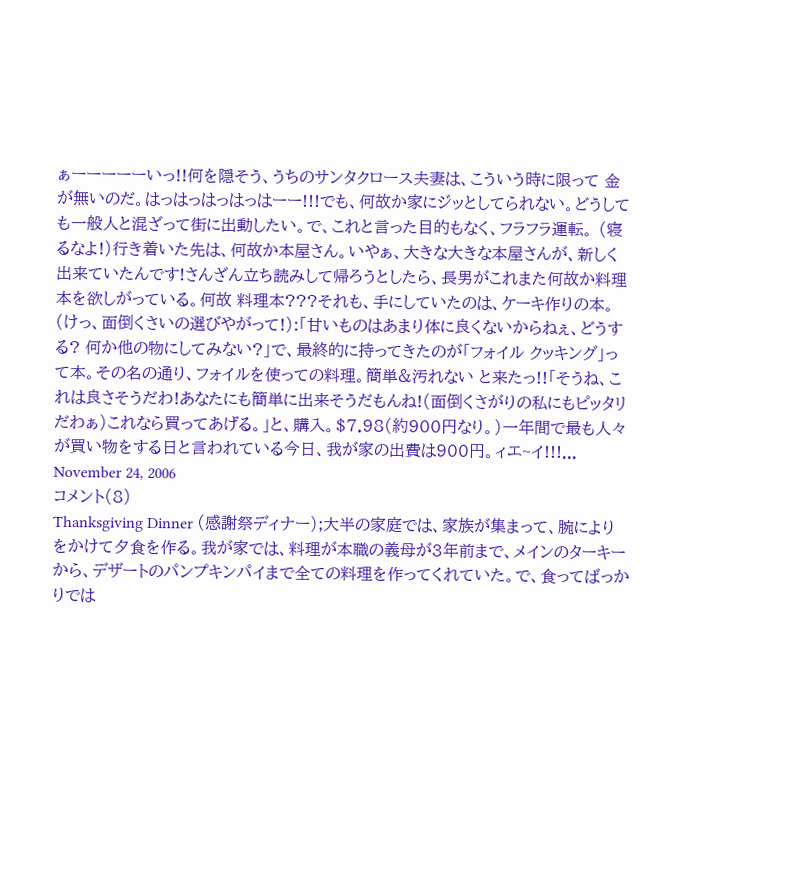ぁーーーーーいっ!!何を隠そう、うちのサンタクロース夫妻は、こういう時に限って 金が無いのだ。はっはっはっはっはーー!!!でも、何故か家にジッとしてられない。どうしても一般人と混ざって街に出動したい。で、これと言った目的もなく、フラフラ運転。 (寝るなよ!)行き着いた先は、何故か本屋さん。いやぁ、大きな大きな本屋さんが、新しく出来ていたんです!さんざん立ち読みして帰ろうとしたら、長男がこれまた何故か料理本を欲しがっている。何故 料理本???それも、手にしていたのは、ケーキ作りの本。(けっ、面倒くさいの選びやがって!):「甘いものはあまり体に良くないからねぇ、どうする? 何か他の物にしてみない?」で、最終的に持ってきたのが「フォイル クッキング」って本。その名の通り、フォイルを使っての料理。簡単&汚れない と来たっ!!「そうね、これは良さそうだわ!あなたにも簡単に出来そうだもんね!(面倒くさがりの私にもピッタリだわぁ)これなら買ってあげる。」と、購入。$7.98(約900円なり。)一年間で最も人々が買い物をする日と言われている今日、我が家の出費は900円。ィエ~イ!!!...
November 24, 2006
コメント(8)
Thanksgiving Dinner (感謝祭ディナー);大半の家庭では、家族が集まって、腕によりをかけて夕食を作る。我が家では、料理が本職の義母が3年前まで、メインのターキーから、デザートのパンプキンパイまで全ての料理を作ってくれていた。で、食ってばっかりでは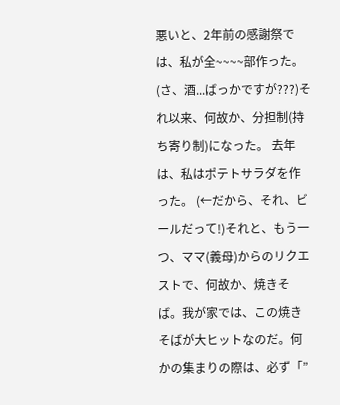悪いと、2年前の感謝祭では、私が全~~~~部作った。(さ、酒...ばっかですが???)それ以来、何故か、分担制(持ち寄り制)になった。 去年は、私はポテトサラダを作った。 (←だから、それ、ビールだって!)それと、もう一つ、ママ(義母)からのリクエストで、何故か、焼きそば。我が家では、この焼きそばが大ヒットなのだ。何かの集まりの際は、必ず「”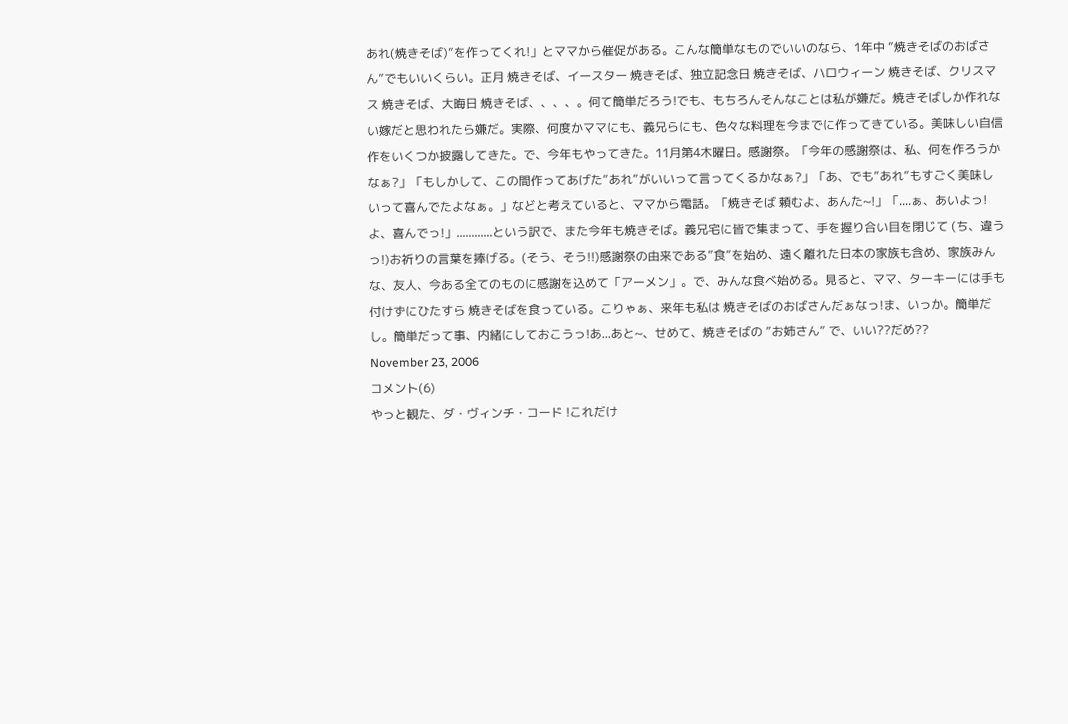あれ(焼きそば)”を作ってくれ!」とママから催促がある。こんな簡単なものでいいのなら、1年中 ”焼きそばのおばさん”でもいいくらい。正月 焼きそば、イースター 焼きそば、独立記念日 焼きそば、ハロウィーン 焼きそば、クリスマス 焼きそば、大晦日 焼きそば、、、、。何て簡単だろう!でも、もちろんそんなことは私が嫌だ。焼きそばしか作れない嫁だと思われたら嫌だ。実際、何度かママにも、義兄らにも、色々な料理を今までに作ってきている。美味しい自信作をいくつか披露してきた。で、今年もやってきた。11月第4木曜日。感謝祭。「今年の感謝祭は、私、何を作ろうかなぁ?」「もしかして、この間作ってあげた”あれ”がいいって言ってくるかなぁ?」「あ、でも”あれ”もすごく美味しいって喜んでたよなぁ。」などと考えていると、ママから電話。「焼きそば 頼むよ、あんた~!」「....ぁ、あいよっ!よ、喜んでっ!」............という訳で、また今年も焼きそば。義兄宅に皆で集まって、手を握り合い目を閉じて (ち、違うっ!)お祈りの言葉を捧げる。(そう、そう!!)感謝祭の由来である”食”を始め、遠く離れた日本の家族も含め、家族みんな、友人、今ある全てのものに感謝を込めて「アーメン」。で、みんな食べ始める。見ると、ママ、ターキーには手も付けずにひたすら 焼きそばを食っている。こりゃぁ、来年も私は 焼きそばのおばさんだぁなっ!ま、いっか。簡単だし。簡単だって事、内緒にしておこうっ!あ...あと~、せめて、焼きそばの ”お姉さん” で、いい??だめ??
November 23, 2006
コメント(6)
やっと観た、ダ・ヴィンチ・コード !これだけ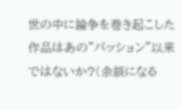世の中に論争を巻き起こした作品はあの”パッション”以来ではないか?(余談になる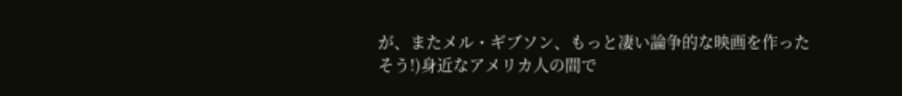が、またメル・ギブソン、もっと凄い論争的な映画を作ったそう!)身近なアメリカ人の間で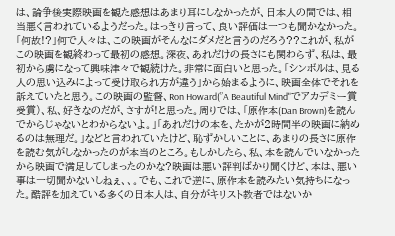は、論争後実際映画を観た感想はあまり耳にしなかったが、日本人の間では、相当悪く言われているようだった。はっきり言って、良い評価は一つも聞かなかった。「何故!?」何で人々は、この映画がそんなにダメだと言うのだろう??これが、私がこの映画を観終わって最初の感想。深夜、あれだけの長さにも関わらず、私は、最初から虜になって興味津々で観続けた。非常に面白いと思った。「シンボルは、見る人の思い込みによって受け取られ方が違う」から始まるように、映画全体でそれを訴えていたと思う。この映画の監督、Ron Howard(”A Beautiful Mind"でアカデミー賞受賞)、私、好きなのだが、さすが!と思った。周りでは、「原作本(Dan Brown)を読んでからじゃないとわからないよ。」「あれだけの本を、たかが2時間半の映画に納めるのは無理だ。」などと言われていたけど、恥ずかしいことに、あまりの長さに原作を読む気がしなかったのが本当のところ。もしかしたら、私、本を読んでいなかったから映画で満足してしまったのかな?映画は悪い評判ばかり聞くけど、本は、悪い事は一切聞かないしねぇ、、。でも、これで逆に、原作本を読みたい気持ちになった。酷評を加えている多くの日本人は、自分がキリスト教者ではないか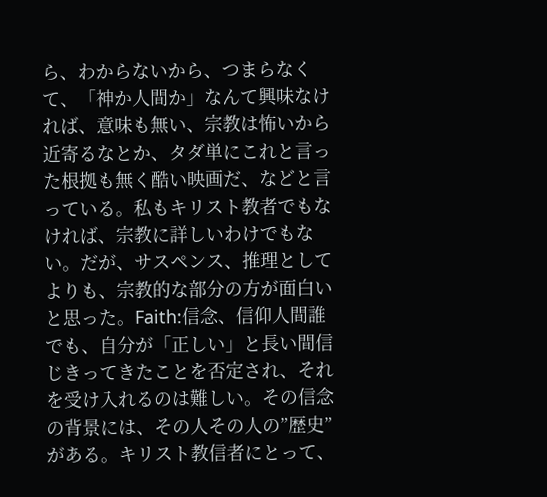ら、わからないから、つまらなくて、「神か人間か」なんて興味なければ、意味も無い、宗教は怖いから近寄るなとか、タダ単にこれと言った根拠も無く酷い映画だ、などと言っている。私もキリスト教者でもなければ、宗教に詳しいわけでもない。だが、サスペンス、推理としてよりも、宗教的な部分の方が面白いと思った。Faith:信念、信仰人間誰でも、自分が「正しい」と長い間信じきってきたことを否定され、それを受け入れるのは難しい。その信念の背景には、その人その人の”歴史”がある。キリスト教信者にとって、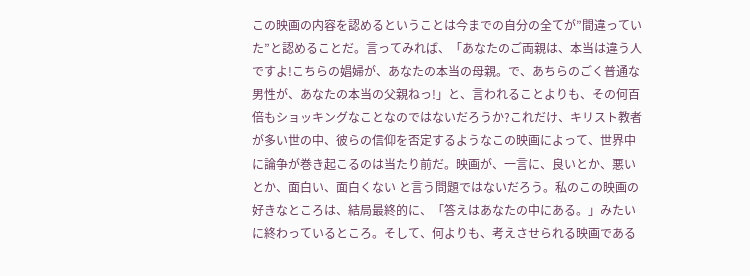この映画の内容を認めるということは今までの自分の全てが”間違っていた”と認めることだ。言ってみれば、「あなたのご両親は、本当は違う人ですよ!こちらの娼婦が、あなたの本当の母親。で、あちらのごく普通な男性が、あなたの本当の父親ねっ!」と、言われることよりも、その何百倍もショッキングなことなのではないだろうか?これだけ、キリスト教者が多い世の中、彼らの信仰を否定するようなこの映画によって、世界中に論争が巻き起こるのは当たり前だ。映画が、一言に、良いとか、悪いとか、面白い、面白くない と言う問題ではないだろう。私のこの映画の好きなところは、結局最終的に、「答えはあなたの中にある。」みたいに終わっているところ。そして、何よりも、考えさせられる映画である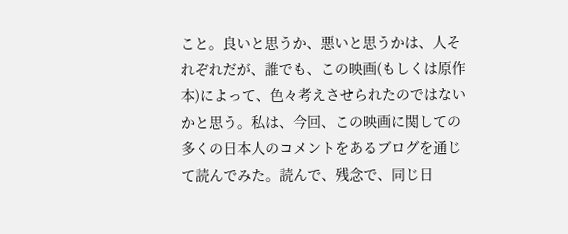こと。良いと思うか、悪いと思うかは、人それぞれだが、誰でも、この映画(もしくは原作本)によって、色々考えさせられたのではないかと思う。私は、今回、この映画に関しての多くの日本人のコメントをあるブログを通じて読んでみた。読んで、残念で、同じ日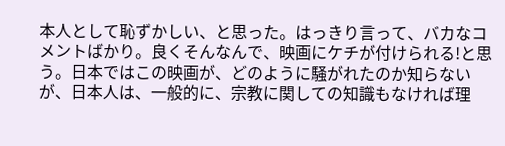本人として恥ずかしい、と思った。はっきり言って、バカなコメントばかり。良くそんなんで、映画にケチが付けられる!と思う。日本ではこの映画が、どのように騒がれたのか知らないが、日本人は、一般的に、宗教に関しての知識もなければ理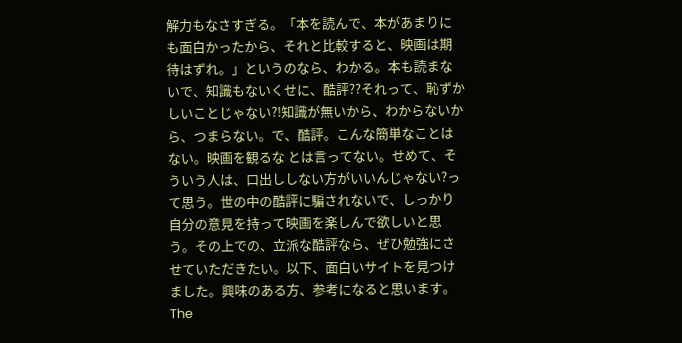解力もなさすぎる。「本を読んで、本があまりにも面白かったから、それと比較すると、映画は期待はずれ。」というのなら、わかる。本も読まないで、知識もないくせに、酷評??それって、恥ずかしいことじゃない?!知識が無いから、わからないから、つまらない。で、酷評。こんな簡単なことはない。映画を観るな とは言ってない。せめて、そういう人は、口出ししない方がいいんじゃない?って思う。世の中の酷評に騙されないで、しっかり自分の意見を持って映画を楽しんで欲しいと思う。その上での、立派な酷評なら、ぜひ勉強にさせていただきたい。以下、面白いサイトを見つけました。興味のある方、参考になると思います。The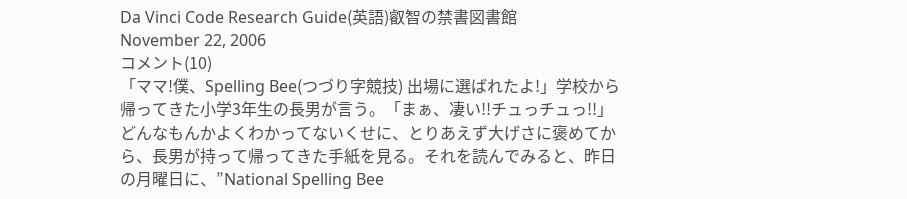Da Vinci Code Research Guide(英語)叡智の禁書図書館
November 22, 2006
コメント(10)
「ママ!僕、Spelling Bee(つづり字競技) 出場に選ばれたよ!」学校から帰ってきた小学3年生の長男が言う。「まぁ、凄い!!チュっチュっ!!」どんなもんかよくわかってないくせに、とりあえず大げさに褒めてから、長男が持って帰ってきた手紙を見る。それを読んでみると、昨日の月曜日に、”National Spelling Bee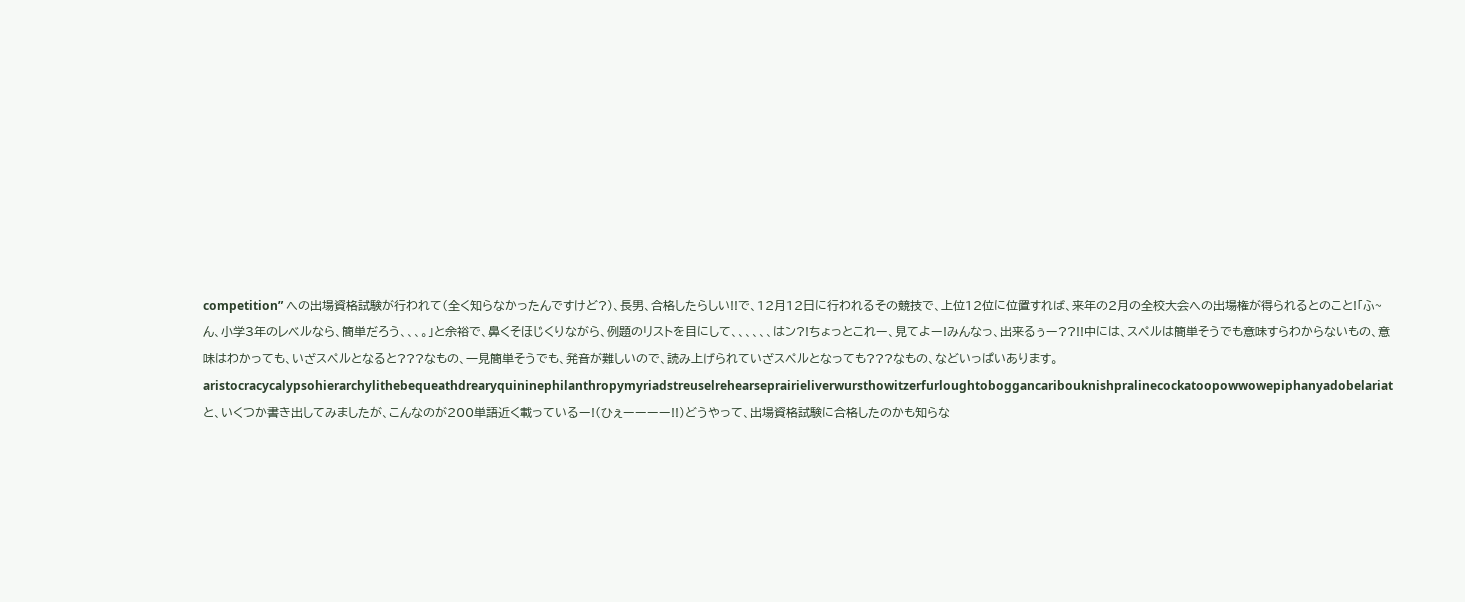competition” への出場資格試験が行われて(全く知らなかったんですけど?)、長男、合格したらしい!!で、12月12日に行われるその競技で、上位12位に位置すれば、来年の2月の全校大会への出場権が得られるとのこと!「ふ~ん、小学3年のレベルなら、簡単だろう、、、。」と余裕で、鼻くそほじくりながら、例題のリストを目にして、、、、、、はン?!ちょっとこれー、見てよー!みんなっ、出来るぅー??!!中には、スペルは簡単そうでも意味すらわからないもの、意味はわかっても、いざスペルとなると???なもの、一見簡単そうでも、発音が難しいので、読み上げられていざスペルとなっても???なもの、などいっぱいあります。aristocracycalypsohierarchylithebequeathdrearyquininephilanthropymyriadstreuselrehearseprairieliverwursthowitzerfurloughtoboggancaribouknishpralinecockatoopowwowepiphanyadobelariatと、いくつか書き出してみましたが、こんなのが200単語近く載っているー!(ひぇーーーー!!)どうやって、出場資格試験に合格したのかも知らな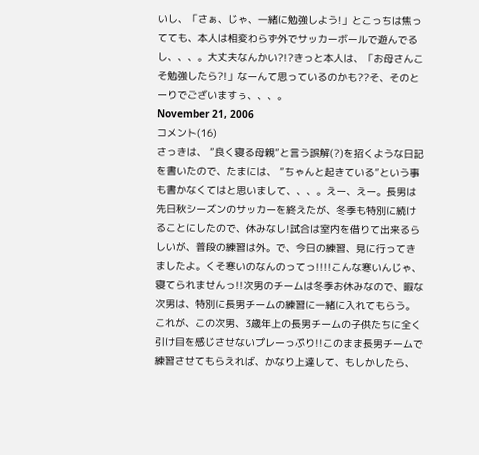いし、「さぁ、じゃ、一緒に勉強しよう!」とこっちは焦ってても、本人は相変わらず外でサッカーボールで遊んでるし、、、。大丈夫なんかい?!?きっと本人は、「お母さんこそ勉強したら?!」なーんて思っているのかも??そ、そのとーりでございますぅ、、、。
November 21, 2006
コメント(16)
さっきは、 ”良く寝る母親”と言う誤解(?)を招くような日記を書いたので、たまには、 ”ちゃんと起きている”という事も書かなくてはと思いまして、、、。えー、えー。長男は先日秋シーズンのサッカーを終えたが、冬季も特別に続けることにしたので、休みなし!試合は室内を借りて出来るらしいが、普段の練習は外。で、今日の練習、見に行ってきましたよ。くそ寒いのなんのってっ!!!!こんな寒いんじゃ、寝てられませんっ!!次男のチームは冬季お休みなので、暇な次男は、特別に長男チームの練習に一緒に入れてもらう。これが、この次男、3歳年上の長男チームの子供たちに全く引け目を感じさせないプレーっぷり!!このまま長男チームで練習させてもらえれば、かなり上達して、もしかしたら、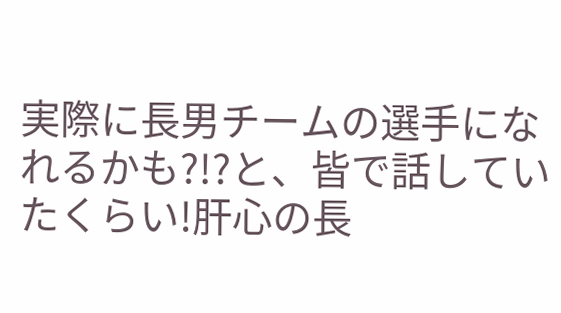実際に長男チームの選手になれるかも?!?と、皆で話していたくらい!肝心の長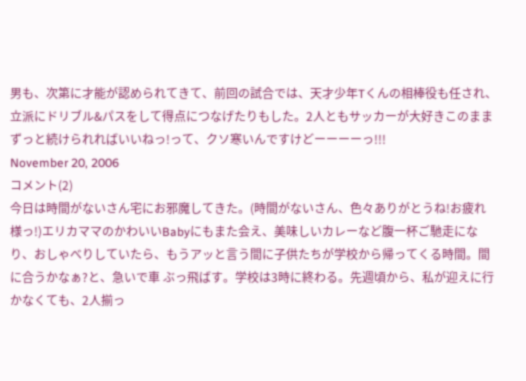男も、次第に才能が認められてきて、前回の試合では、天才少年Tくんの相棒役も任され、立派にドリブル&パスをして得点につなげたりもした。2人ともサッカーが大好きこのままずっと続けられればいいねっ!って、クソ寒いんですけどーーーーっ!!!
November 20, 2006
コメント(2)
今日は時間がないさん宅にお邪魔してきた。(時間がないさん、色々ありがとうね!お疲れ様っ!)エリカママのかわいいBabyにもまた会え、美味しいカレーなど腹一杯ご馳走になり、おしゃべりしていたら、もうアッと言う間に子供たちが学校から帰ってくる時間。間に合うかなぁ?と、急いで車 ぶっ飛ばす。学校は3時に終わる。先週頃から、私が迎えに行かなくても、2人揃っ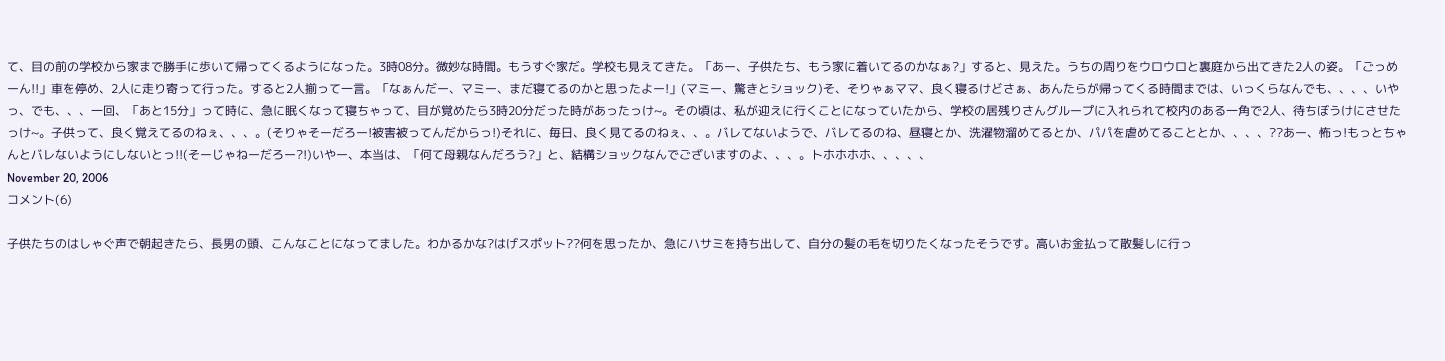て、目の前の学校から家まで勝手に歩いて帰ってくるようになった。3時08分。微妙な時間。もうすぐ家だ。学校も見えてきた。「あー、子供たち、もう家に着いてるのかなぁ?」すると、見えた。うちの周りをウロウロと裏庭から出てきた2人の姿。「ごっめーん!!」車を停め、2人に走り寄って行った。すると2人揃って一言。「なぁんだー、マミー、まだ寝てるのかと思ったよー!」(マミー、驚きとショック)そ、そりゃぁママ、良く寝るけどさぁ、あんたらが帰ってくる時間までは、いっくらなんでも、、、、いやっ、でも、、、一回、「あと15分」って時に、急に眠くなって寝ちゃって、目が覚めたら3時20分だった時があったっけ~。その頃は、私が迎えに行くことになっていたから、学校の居残りさんグループに入れられて校内のある一角で2人、待ちぼうけにさせたっけ~。子供って、良く覚えてるのねぇ、、、。(そりゃそーだろー!被害被ってんだからっ!)それに、毎日、良く見てるのねぇ、、。バレてないようで、バレてるのね、昼寝とか、洗濯物溜めてるとか、パパを虐めてることとか、、、、??あー、怖っ!もっとちゃんとバレないようにしないとっ!!(そーじゃねーだろー?!)いやー、本当は、「何て母親なんだろう?」と、結構ショックなんでございますのよ、、、。トホホホホ、、、、、
November 20, 2006
コメント(6)

子供たちのはしゃぐ声で朝起きたら、長男の頭、こんなことになってました。わかるかな?はげスポット??何を思ったか、急にハサミを持ち出して、自分の髪の毛を切りたくなったそうです。高いお金払って散髪しに行っ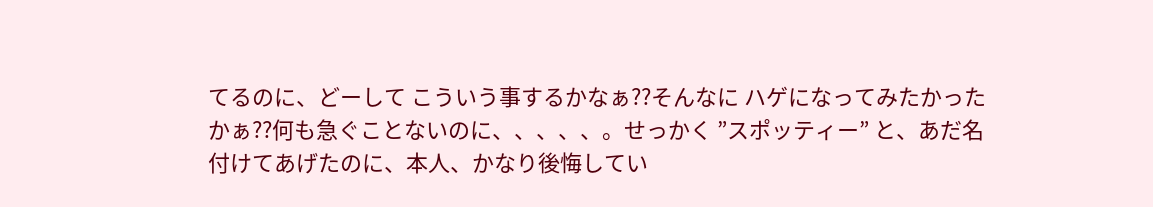てるのに、どーして こういう事するかなぁ??そんなに ハゲになってみたかったかぁ??何も急ぐことないのに、、、、、。せっかく ”スポッティー” と、あだ名付けてあげたのに、本人、かなり後悔してい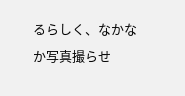るらしく、なかなか写真撮らせ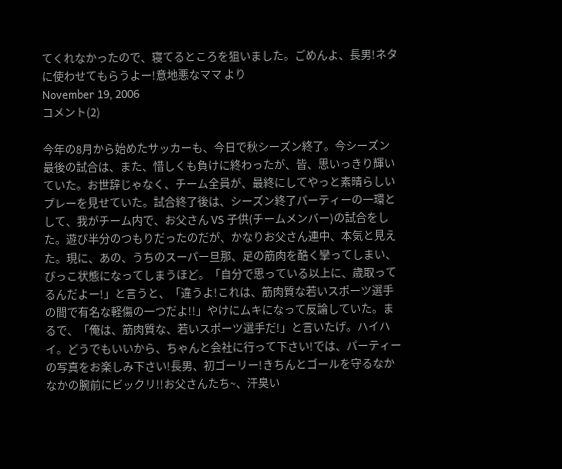てくれなかったので、寝てるところを狙いました。ごめんよ、長男!ネタに使わせてもらうよー!意地悪なママ より
November 19, 2006
コメント(2)

今年の8月から始めたサッカーも、今日で秋シーズン終了。今シーズン最後の試合は、また、惜しくも負けに終わったが、皆、思いっきり輝いていた。お世辞じゃなく、チーム全員が、最終にしてやっと素晴らしいプレーを見せていた。試合終了後は、シーズン終了パーティーの一環として、我がチーム内で、お父さん VS 子供(チームメンバー)の試合をした。遊び半分のつもりだったのだが、かなりお父さん連中、本気と見えた。現に、あの、うちのスーパー旦那、足の筋肉を酷く攣ってしまい、びっこ状態になってしまうほど。「自分で思っている以上に、歳取ってるんだよー!」と言うと、「違うよ!これは、筋肉質な若いスポーツ選手の間で有名な軽傷の一つだよ!!」やけにムキになって反論していた。まるで、「俺は、筋肉質な、若いスポーツ選手だ!」と言いたげ。ハイハイ。どうでもいいから、ちゃんと会社に行って下さい!では、パーティーの写真をお楽しみ下さい!長男、初ゴーリー!きちんとゴールを守るなかなかの腕前にビックリ!!お父さんたち~、汗臭い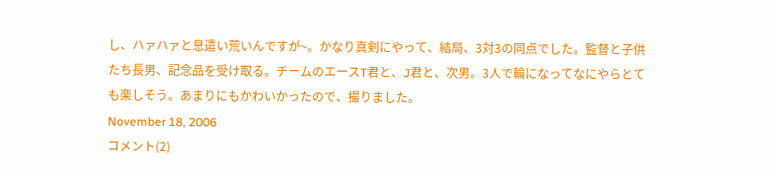し、ハァハァと息遣い荒いんですが~。かなり真剣にやって、結局、3対3の同点でした。監督と子供たち長男、記念品を受け取る。チームのエースT君と、J君と、次男。3人で輪になってなにやらとても楽しそう。あまりにもかわいかったので、撮りました。
November 18, 2006
コメント(2)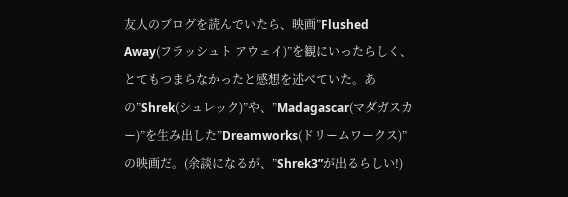友人のブログを読んでいたら、映画”Flushed Away(フラッシュト アウェイ)”を観にいったらしく、とてもつまらなかったと感想を述べていた。あの”Shrek(シュレック)”や、”Madagascar(マダガスカー)”を生み出した”Dreamworks(ドリームワークス)”の映画だ。(余談になるが、”Shrek3”が出るらしい!)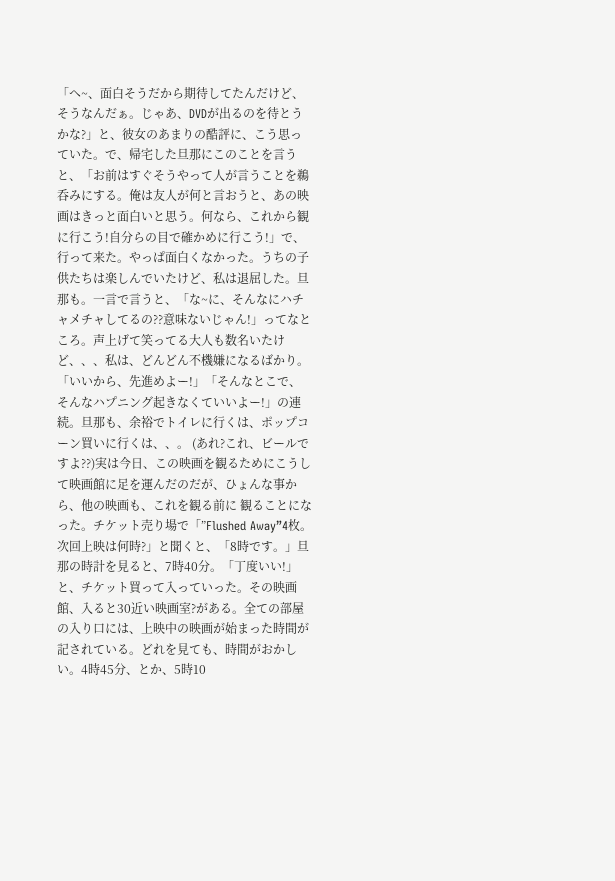「へ~、面白そうだから期待してたんだけど、そうなんだぁ。じゃあ、DVDが出るのを待とうかな?」と、彼女のあまりの酷評に、こう思っていた。で、帰宅した旦那にこのことを言うと、「お前はすぐそうやって人が言うことを鵜呑みにする。俺は友人が何と言おうと、あの映画はきっと面白いと思う。何なら、これから観に行こう!自分らの目で確かめに行こう!」で、行って来た。やっぱ面白くなかった。うちの子供たちは楽しんでいたけど、私は退屈した。旦那も。一言で言うと、「な~に、そんなにハチャメチャしてるの??意味ないじゃん!」ってなところ。声上げて笑ってる大人も数名いたけど、、、私は、どんどん不機嫌になるばかり。「いいから、先進めよー!」「そんなとこで、そんなハプニング起きなくていいよー!」の連続。旦那も、余裕でトイレに行くは、ポップコーン買いに行くは、、。 (あれ?これ、ビールですよ??)実は今日、この映画を観るためにこうして映画館に足を運んだのだが、ひょんな事から、他の映画も、これを観る前に 観ることになった。チケット売り場で「”Flushed Away”4枚。次回上映は何時?」と聞くと、「8時です。」旦那の時計を見ると、7時40分。「丁度いい!」と、チケット買って入っていった。その映画館、入ると30近い映画室?がある。全ての部屋の入り口には、上映中の映画が始まった時間が記されている。どれを見ても、時間がおかしい。4時45分、とか、5時10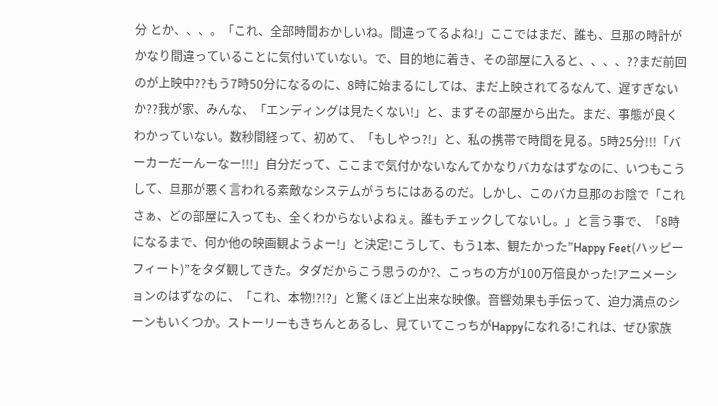分 とか、、、。「これ、全部時間おかしいね。間違ってるよね!」ここではまだ、誰も、旦那の時計がかなり間違っていることに気付いていない。で、目的地に着き、その部屋に入ると、、、、??まだ前回のが上映中??もう7時50分になるのに、8時に始まるにしては、まだ上映されてるなんて、遅すぎないか??我が家、みんな、「エンディングは見たくない!」と、まずその部屋から出た。まだ、事態が良くわかっていない。数秒間経って、初めて、「もしやっ?!」と、私の携帯で時間を見る。5時25分!!!「バーカーだーんーなー!!!」自分だって、ここまで気付かないなんてかなりバカなはずなのに、いつもこうして、旦那が悪く言われる素敵なシステムがうちにはあるのだ。しかし、このバカ旦那のお陰で「これさぁ、どの部屋に入っても、全くわからないよねぇ。誰もチェックしてないし。」と言う事で、「8時になるまで、何か他の映画観ようよー!」と決定!こうして、もう1本、観たかった”Happy Feet(ハッピー フィート)”をタダ観してきた。タダだからこう思うのか?、こっちの方が100万倍良かった!アニメーションのはずなのに、「これ、本物!?!?」と驚くほど上出来な映像。音響効果も手伝って、迫力満点のシーンもいくつか。ストーリーもきちんとあるし、見ていてこっちがHappyになれる!これは、ぜひ家族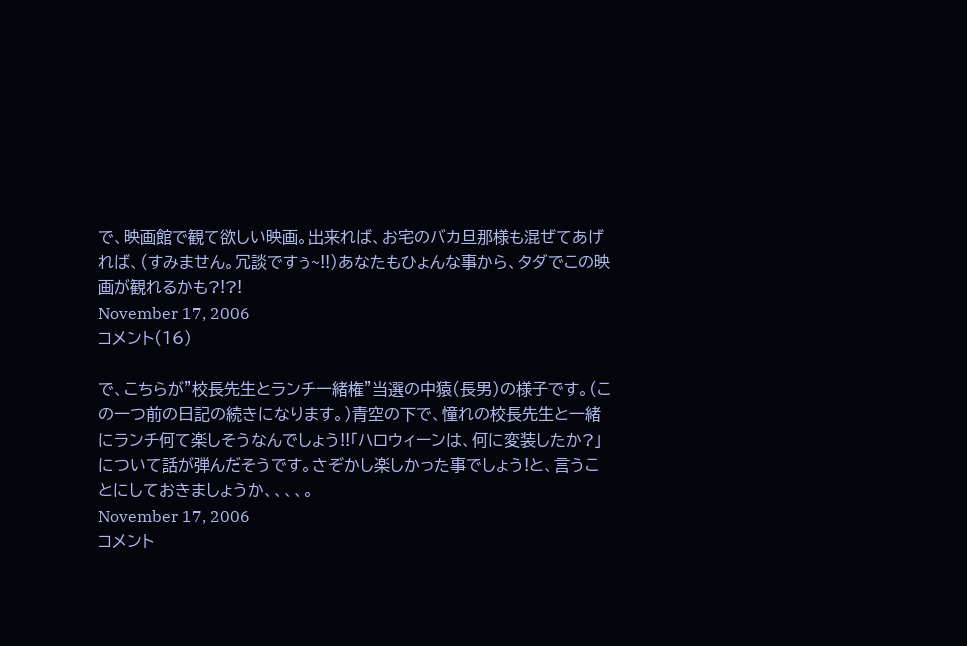で、映画館で観て欲しい映画。出来れば、お宅のバカ旦那様も混ぜてあげれば、(すみません。冗談ですぅ~!!)あなたもひょんな事から、タダでこの映画が観れるかも?!?!
November 17, 2006
コメント(16)

で、こちらが”校長先生とランチ一緒権”当選の中猿(長男)の様子です。(この一つ前の日記の続きになります。)青空の下で、憧れの校長先生と一緒にランチ何て楽しそうなんでしょう!!「ハロウィーンは、何に変装したか?」について話が弾んだそうです。さぞかし楽しかった事でしょう!と、言うことにしておきましょうか、、、、。
November 17, 2006
コメント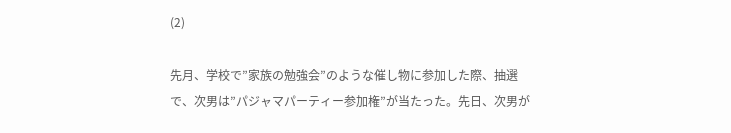(2)

先月、学校で”家族の勉強会”のような催し物に参加した際、抽選で、次男は”パジャマパーティー参加権”が当たった。先日、次男が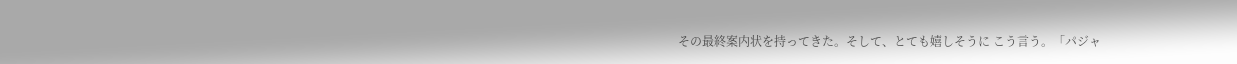その最終案内状を持ってきた。そして、とても嬉しそうに こう言う。「パジャ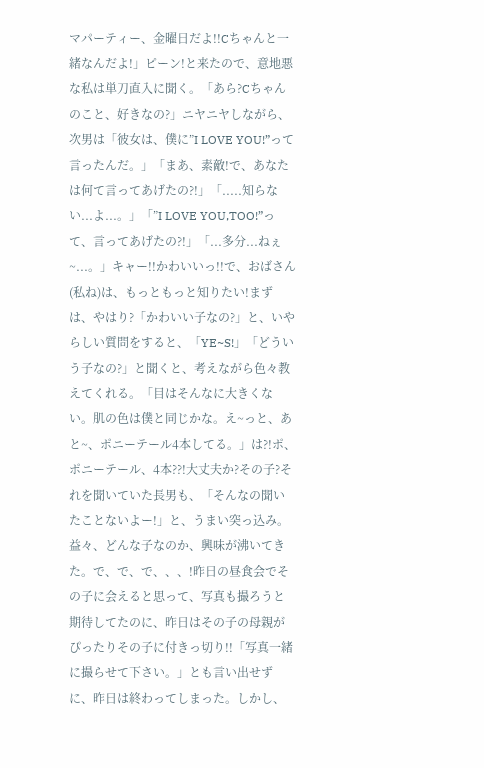マパーティー、金曜日だよ!!Cちゃんと一緒なんだよ!」ピーン!と来たので、意地悪な私は単刀直入に聞く。「あら?Cちゃんのこと、好きなの?」ニヤニヤしながら、次男は「彼女は、僕に”I LOVE YOU!”って言ったんだ。」「まあ、素敵!で、あなたは何て言ってあげたの?!」「.....知らない...よ...。」「”I LOVE YOU,TOO!”って、言ってあげたの?!」「...多分...ねぇ~...。」キャー!!かわいいっ!!で、おばさん(私ね)は、もっともっと知りたい!まずは、やはり?「かわいい子なの?」と、いやらしい質問をすると、「YE~S!」「どういう子なの?」と聞くと、考えながら色々教えてくれる。「目はそんなに大きくない。肌の色は僕と同じかな。え~っと、あと~、ポニーテール4本してる。」は?!ポ、ポニーテール、4本??!大丈夫か?その子?それを聞いていた長男も、「そんなの聞いたことないよー!」と、うまい突っ込み。益々、どんな子なのか、興味が沸いてきた。で、で、で、、、!昨日の昼食会でその子に会えると思って、写真も撮ろうと期待してたのに、昨日はその子の母親がぴったりその子に付きっ切り!!「写真一緒に撮らせて下さい。」とも言い出せずに、昨日は終わってしまった。しかし、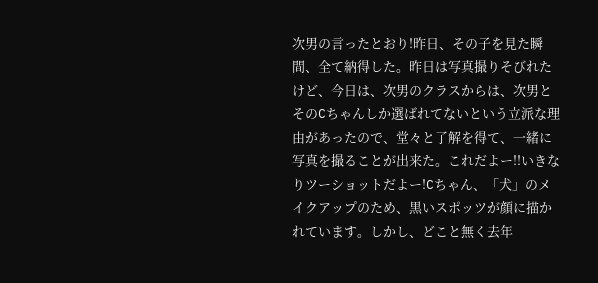次男の言ったとおり!昨日、その子を見た瞬間、全て納得した。昨日は写真撮りそびれたけど、今日は、次男のクラスからは、次男とそのCちゃんしか選ばれてないという立派な理由があったので、堂々と了解を得て、一緒に写真を撮ることが出来た。これだよー!!いきなりツーショットだよー!Cちゃん、「犬」のメイクアップのため、黒いスポッツが顔に描かれています。しかし、どこと無く去年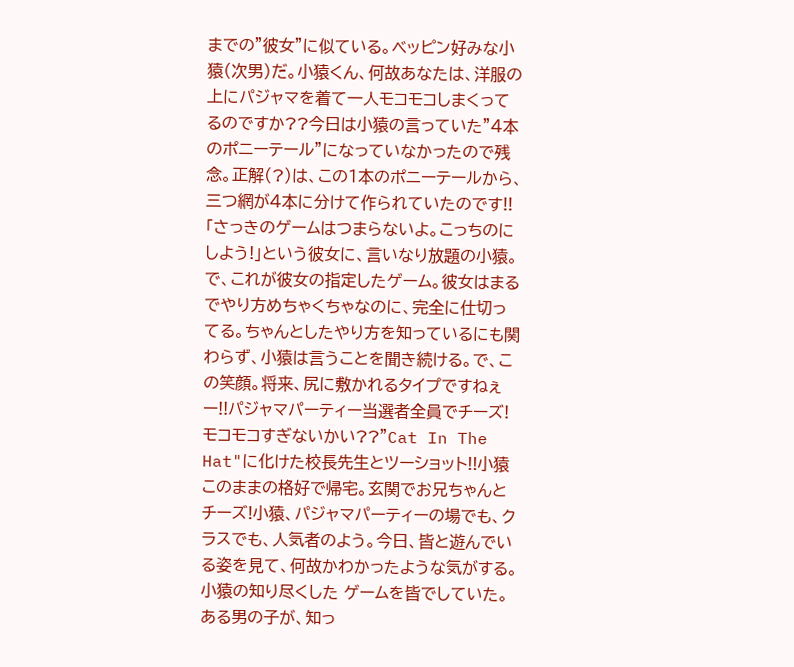までの”彼女”に似ている。ベッピン好みな小猿(次男)だ。小猿くん、何故あなたは、洋服の上にパジャマを着て一人モコモコしまくってるのですか??今日は小猿の言っていた”4本のポニーテール”になっていなかったので残念。正解(?)は、この1本のポニーテールから、三つ網が4本に分けて作られていたのです!!「さっきのゲームはつまらないよ。こっちのにしよう!」という彼女に、言いなり放題の小猿。で、これが彼女の指定したゲーム。彼女はまるでやり方めちゃくちゃなのに、完全に仕切ってる。ちゃんとしたやり方を知っているにも関わらず、小猿は言うことを聞き続ける。で、この笑顔。将来、尻に敷かれるタイプですねぇー!!パジャマパーティー当選者全員でチーズ!モコモコすぎないかい??”Cat In The Hat"に化けた校長先生とツーショット!!小猿このままの格好で帰宅。玄関でお兄ちゃんとチーズ!小猿、パジャマパーティーの場でも、クラスでも、人気者のよう。今日、皆と遊んでいる姿を見て、何故かわかったような気がする。小猿の知り尽くした ゲームを皆でしていた。ある男の子が、知っ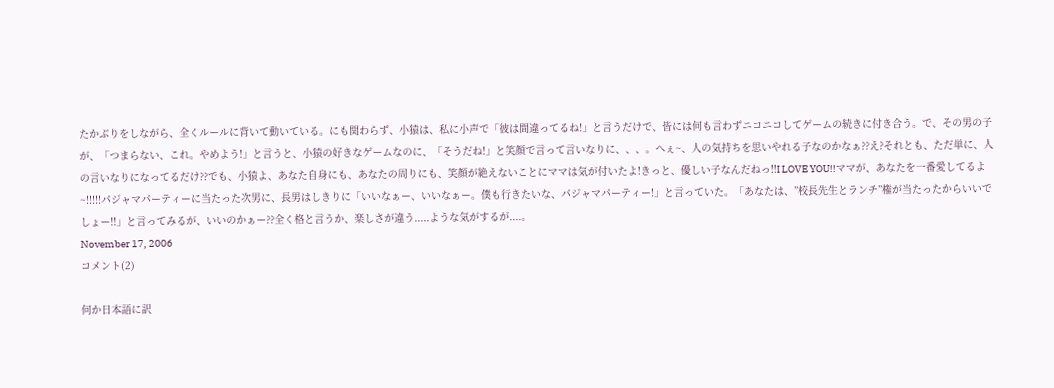たかぶりをしながら、全くルールに背いて動いている。にも関わらず、小猿は、私に小声で「彼は間違ってるね!」と言うだけで、皆には何も言わずニコニコしてゲームの続きに付き合う。で、その男の子が、「つまらない、これ。やめよう!」と言うと、小猿の好きなゲームなのに、「そうだね!」と笑顔で言って言いなりに、、、。へぇ~、人の気持ちを思いやれる子なのかなぁ??え?それとも、ただ単に、人の言いなりになってるだけ??でも、小猿よ、あなた自身にも、あなたの周りにも、笑顔が絶えないことにママは気が付いたよ!きっと、優しい子なんだねっ!!I LOVE YOU!!ママが、あなたを一番愛してるよ~!!!!!パジャマパーティーに当たった次男に、長男はしきりに「いいなぁー、いいなぁー。僕も行きたいな、パジャマパーティー!」と言っていた。「あなたは、”校長先生とランチ”権が当たったからいいでしょー!!」と言ってみるが、いいのかぁー??全く格と言うか、楽しさが違う.....ような気がするが....。
November 17, 2006
コメント(2)

何か日本語に訳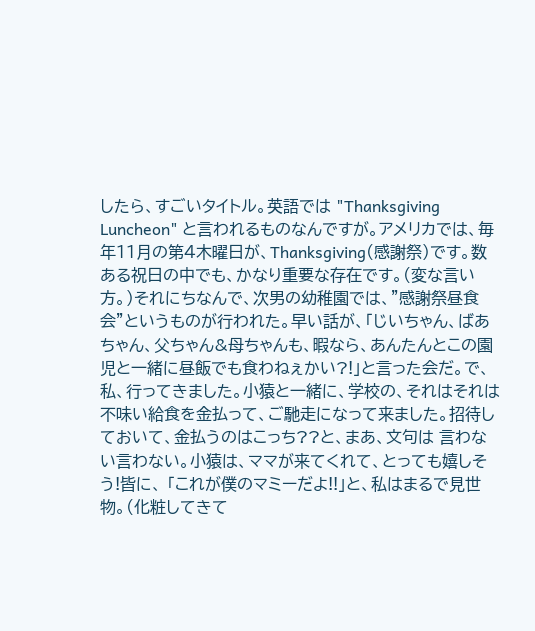したら、すごいタイトル。英語では "Thanksgiving Luncheon" と言われるものなんですが。アメリカでは、毎年11月の第4木曜日が、Thanksgiving(感謝祭)です。数ある祝日の中でも、かなり重要な存在です。(変な言い方。)それにちなんで、次男の幼稚園では、”感謝祭昼食会”というものが行われた。早い話が、「じいちゃん、ばあちゃん、父ちゃん&母ちゃんも、暇なら、あんたんとこの園児と一緒に昼飯でも食わねぇかい?!」と言った会だ。で、私、行ってきました。小猿と一緒に、学校の、それはそれは不味い給食を金払って、ご馳走になって来ました。招待しておいて、金払うのはこっち??と、まあ、文句は 言わない言わない。小猿は、ママが来てくれて、とっても嬉しそう!皆に、 「これが僕のマミーだよ!!」と、私はまるで見世物。(化粧してきて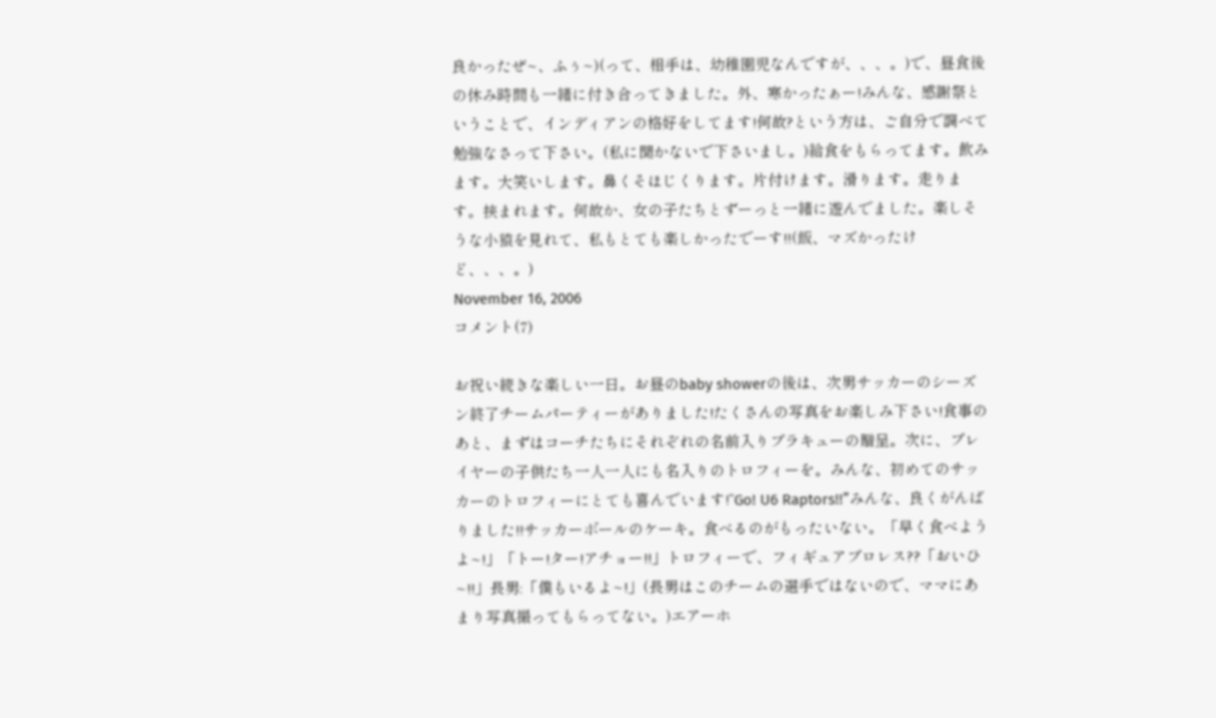良かったぜ~、ふぅ~)(って、相手は、幼稚園児なんですが、、、。)で、昼食後の休み時間も一緒に付き合ってきました。外、寒かったぁー!みんな、感謝祭ということで、インディアンの格好をしてます!何故?という方は、ご自分で調べて勉強なさって下さい。(私に聞かないで下さいまし。)給食をもらってます。飲みます。大笑いします。鼻くそほじくります。片付けます。滑ります。走ります。挟まれます。何故か、女の子たちとずーっと一緒に遊んでました。楽しそうな小猿を見れて、私もとても楽しかったでーす!!(飯、マズかったけど、、、。)
November 16, 2006
コメント(7)

お祝い続きな楽しい一日。お昼のbaby showerの後は、次男サッカーのシーズン終了チームパーティーがありました!たくさんの写真をお楽しみ下さい!食事のあと、まずはコーチたちにそれぞれの名前入りプラキューの贈呈。次に、プレイヤーの子供たち一人一人にも名入りのトロフィーを。みんな、初めてのサッカーのトロフィーにとても喜んでいます!”Go! U6 Raptors!!”みんな、良くがんばりました!!サッカーボールのケーキ。食べるのがもったいない。「早く食べようよ~!」「トー!ター!アチョー!!」トロフィーで、フィギュアプロレス??「おいひ~!!」長男:「僕もいるよ~!」(長男はこのチームの選手ではないので、ママにあまり写真撮ってもらってない。)エアーホ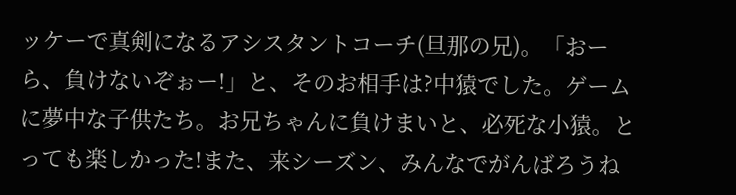ッケーで真剣になるアシスタントコーチ(旦那の兄)。「おーら、負けないぞぉー!」と、そのお相手は?中猿でした。ゲームに夢中な子供たち。お兄ちゃんに負けまいと、必死な小猿。とっても楽しかった!また、来シーズン、みんなでがんばろうね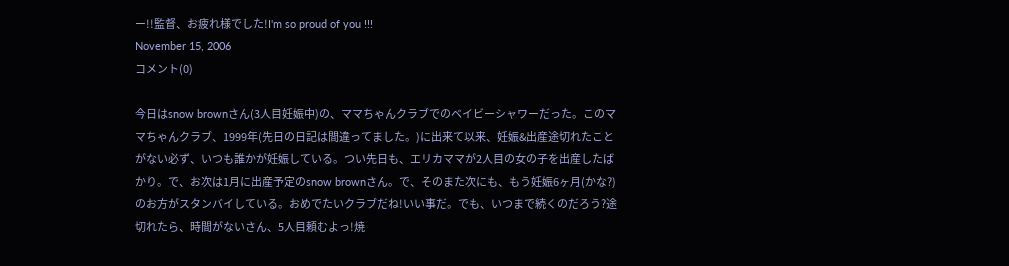ー!!監督、お疲れ様でした!I'm so proud of you !!!
November 15, 2006
コメント(0)

今日はsnow brownさん(3人目妊娠中)の、ママちゃんクラブでのベイビーシャワーだった。このママちゃんクラブ、1999年(先日の日記は間違ってました。)に出来て以来、妊娠&出産途切れたことがない必ず、いつも誰かが妊娠している。つい先日も、エリカママが2人目の女の子を出産したばかり。で、お次は1月に出産予定のsnow brownさん。で、そのまた次にも、もう妊娠6ヶ月(かな?)のお方がスタンバイしている。おめでたいクラブだね!いい事だ。でも、いつまで続くのだろう?途切れたら、時間がないさん、5人目頼むよっ!焼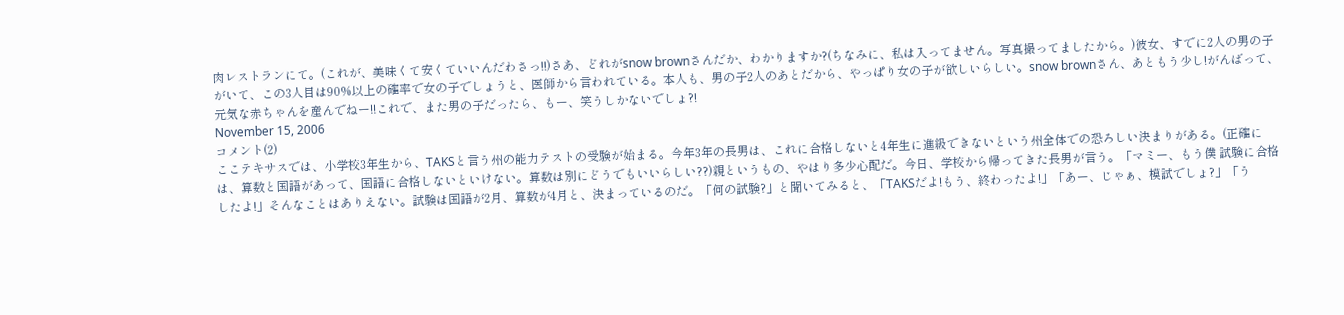肉レストランにて。(これが、美味くて安くていいんだわさっ!!)さあ、どれがsnow brownさんだか、わかりますか?(ちなみに、私は入ってません。写真撮ってましたから。)彼女、すでに2人の男の子がいて、この3人目は90%以上の確率で女の子でしょうと、医師から言われている。本人も、男の子2人のあとだから、やっぱり女の子が欲しいらしい。snow brownさん、あともう少し!がんばって、元気な赤ちゃんを産んでねー!!これで、また男の子だったら、もー、笑うしかないでしょ?!
November 15, 2006
コメント(2)
ここテキサスでは、小学校3年生から、TAKSと言う州の能力テストの受験が始まる。今年3年の長男は、これに合格しないと4年生に進級できないという州全体での恐ろしい決まりがある。(正確には、算数と国語があって、国語に合格しないといけない。算数は別にどうでもいいらしい??)親というもの、やはり多少心配だ。今日、学校から帰ってきた長男が言う。「マミー、もう僕 試験に合格したよ!」そんなことはありえない。試験は国語が2月、算数が4月と、決まっているのだ。「何の試験?」と聞いてみると、「TAKSだよ!もう、終わったよ!」「あー、じゃぁ、模試でしょ?」「う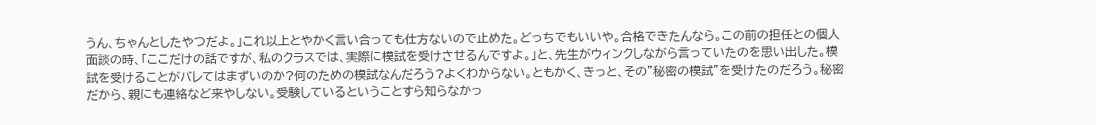うん、ちゃんとしたやつだよ。」これ以上とやかく言い合っても仕方ないので止めた。どっちでもいいや。合格できたんなら。この前の担任との個人面談の時、「ここだけの話ですが、私のクラスでは、実際に模試を受けさせるんですよ。」と、先生がウィンクしながら言っていたのを思い出した。模試を受けることがバレてはまずいのか?何のための模試なんだろう?よくわからない。ともかく、きっと、その”秘密の模試”を受けたのだろう。秘密だから、親にも連絡など来やしない。受験しているということすら知らなかっ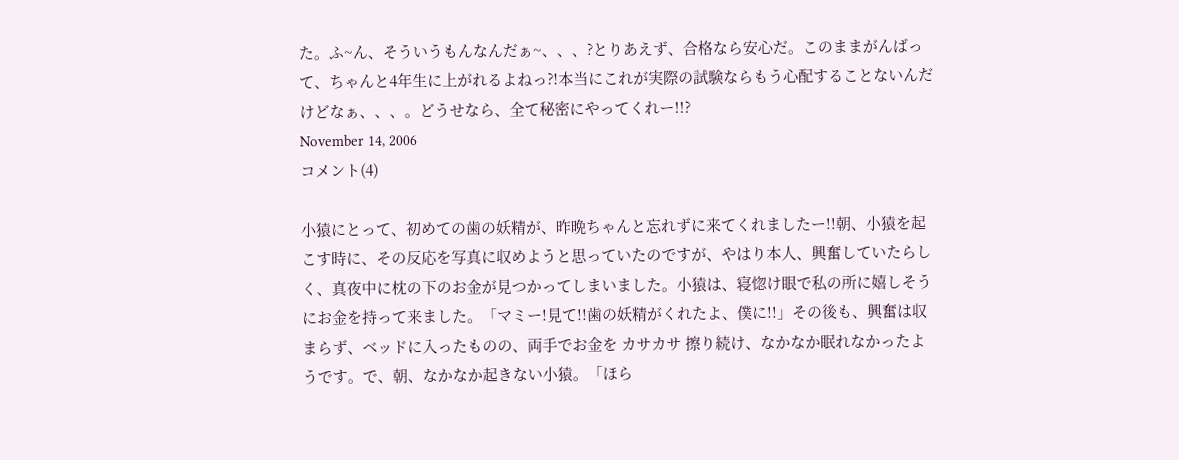た。ふ~ん、そういうもんなんだぁ~、、、?とりあえず、合格なら安心だ。このままがんばって、ちゃんと4年生に上がれるよねっ?!本当にこれが実際の試験ならもう心配することないんだけどなぁ、、、。どうせなら、全て秘密にやってくれー!!?
November 14, 2006
コメント(4)

小猿にとって、初めての歯の妖精が、昨晩ちゃんと忘れずに来てくれましたー!!朝、小猿を起こす時に、その反応を写真に収めようと思っていたのですが、やはり本人、興奮していたらしく、真夜中に枕の下のお金が見つかってしまいました。小猿は、寝惚け眼で私の所に嬉しそうにお金を持って来ました。「マミー!見て!!歯の妖精がくれたよ、僕に!!」その後も、興奮は収まらず、ベッドに入ったものの、両手でお金を カサカサ 擦り続け、なかなか眠れなかったようです。で、朝、なかなか起きない小猿。「ほら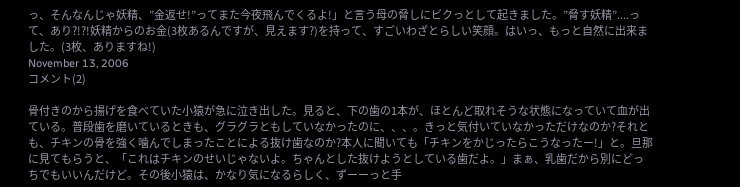っ、そんなんじゃ妖精、”金返せ!”ってまた今夜飛んでくるよ!」と言う母の脅しにビクっとして起きました。”脅す妖精”....って、あり?!?!妖精からのお金(3枚あるんですが、見えます?)を持って、すごいわざとらしい笑顔。はいっ、もっと自然に出来ました。(3枚、ありますね!)
November 13, 2006
コメント(2)

骨付きのから揚げを食べていた小猿が急に泣き出した。見ると、下の歯の1本が、ほとんど取れそうな状態になっていて血が出ている。普段歯を磨いているときも、グラグラともしていなかったのに、、、。きっと気付いていなかっただけなのか?それとも、チキンの骨を強く噛んでしまったことによる抜け歯なのか?本人に聞いても「チキンをかじったらこうなったー!」と。旦那に見てもらうと、「これはチキンのせいじゃないよ。ちゃんとした抜けようとしている歯だよ。」まぁ、乳歯だから別にどっちでもいいんだけど。その後小猿は、かなり気になるらしく、ずーーっと手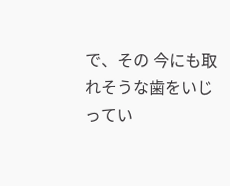で、その 今にも取れそうな歯をいじってい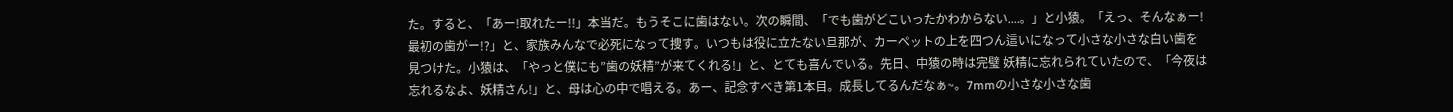た。すると、「あー!取れたー!!」本当だ。もうそこに歯はない。次の瞬間、「でも歯がどこいったかわからない....。」と小猿。「えっ、そんなぁー!最初の歯がー!?」と、家族みんなで必死になって捜す。いつもは役に立たない旦那が、カーペットの上を四つん這いになって小さな小さな白い歯を見つけた。小猿は、「やっと僕にも”歯の妖精”が来てくれる!」と、とても喜んでいる。先日、中猿の時は完璧 妖精に忘れられていたので、「今夜は忘れるなよ、妖精さん!」と、母は心の中で唱える。あー、記念すべき第1本目。成長してるんだなぁ~。7mmの小さな小さな歯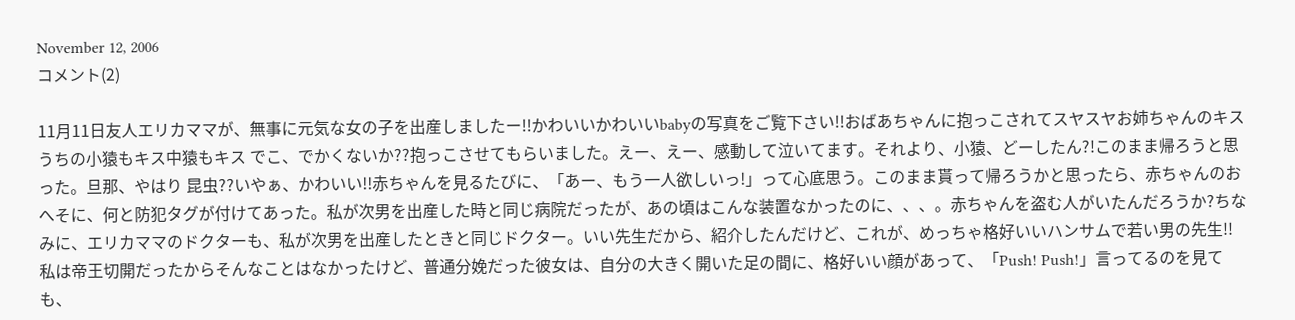November 12, 2006
コメント(2)

11月11日友人エリカママが、無事に元気な女の子を出産しましたー!!かわいいかわいいbabyの写真をご覧下さい!!おばあちゃんに抱っこされてスヤスヤお姉ちゃんのキスうちの小猿もキス中猿もキス でこ、でかくないか??抱っこさせてもらいました。えー、えー、感動して泣いてます。それより、小猿、どーしたん?!このまま帰ろうと思った。旦那、やはり 昆虫??いやぁ、かわいい!!赤ちゃんを見るたびに、「あー、もう一人欲しいっ!」って心底思う。このまま貰って帰ろうかと思ったら、赤ちゃんのおへそに、何と防犯タグが付けてあった。私が次男を出産した時と同じ病院だったが、あの頃はこんな装置なかったのに、、、。赤ちゃんを盗む人がいたんだろうか?ちなみに、エリカママのドクターも、私が次男を出産したときと同じドクター。いい先生だから、紹介したんだけど、これが、めっちゃ格好いいハンサムで若い男の先生!!私は帝王切開だったからそんなことはなかったけど、普通分娩だった彼女は、自分の大きく開いた足の間に、格好いい顔があって、「Push! Push!」言ってるのを見ても、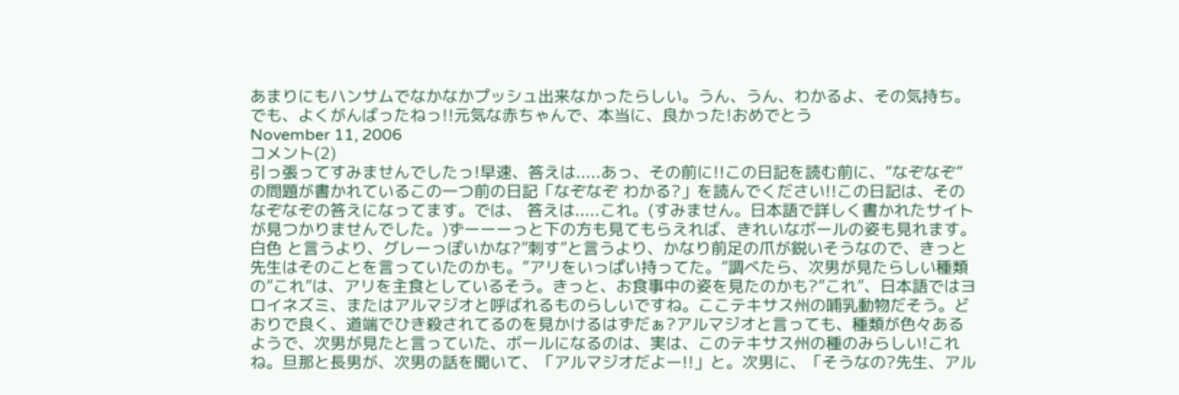あまりにもハンサムでなかなかプッシュ出来なかったらしい。うん、うん、わかるよ、その気持ち。でも、よくがんばったねっ!!元気な赤ちゃんで、本当に、良かった!おめでとう
November 11, 2006
コメント(2)
引っ張ってすみませんでしたっ!早速、答えは.....あっ、その前に!!この日記を読む前に、”なぞなぞ”の問題が書かれているこの一つ前の日記「なぞなぞ わかる?」を読んでください!!この日記は、そのなぞなぞの答えになってます。では、 答えは.....これ。(すみません。日本語で詳しく書かれたサイトが見つかりませんでした。)ずーーーっと下の方も見てもらえれば、きれいなボールの姿も見れます。白色 と言うより、グレーっぽいかな?”刺す”と言うより、かなり前足の爪が鋭いそうなので、きっと先生はそのことを言っていたのかも。”アリをいっぱい持ってた。”調べたら、次男が見たらしい種類の”これ”は、アリを主食としているそう。きっと、お食事中の姿を見たのかも?”これ”、日本語ではヨロイネズミ、またはアルマジオと呼ばれるものらしいですね。ここテキサス州の哺乳動物だそう。どおりで良く、道端でひき殺されてるのを見かけるはずだぁ?アルマジオと言っても、種類が色々あるようで、次男が見たと言っていた、ボールになるのは、実は、このテキサス州の種のみらしい!これね。旦那と長男が、次男の話を聞いて、「アルマジオだよー!!」と。次男に、「そうなの?先生、アル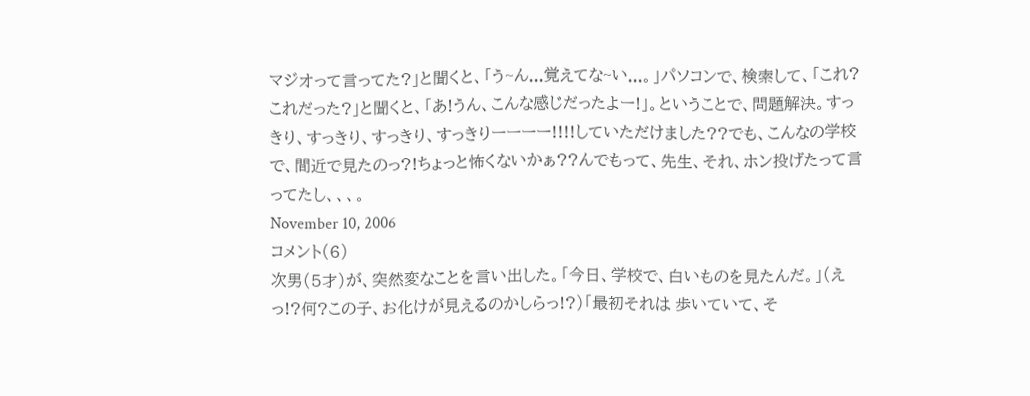マジオって言ってた?」と聞くと、「う~ん...覚えてな~い...。」パソコンで、検索して、「これ?これだった?」と聞くと、「あ!うん、こんな感じだったよー!」。ということで、問題解決。すっきり、すっきり、すっきり、すっきりーーーー!!!!していただけました??でも、こんなの学校で、間近で見たのっ?!ちょっと怖くないかぁ??んでもって、先生、それ、ホン投げたって言ってたし、、、。
November 10, 2006
コメント(6)
次男(5才)が、突然変なことを言い出した。「今日、学校で、白いものを見たんだ。」(えっ!?何?この子、お化けが見えるのかしらっ!?)「最初それは 歩いていて、そ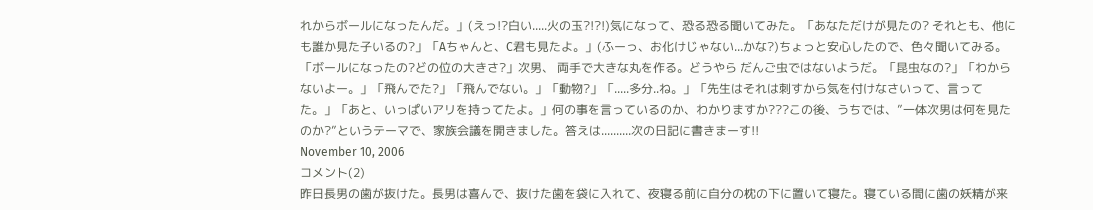れからボールになったんだ。」(えっ!?白い.....火の玉?!?!)気になって、恐る恐る聞いてみた。「あなただけが見たの? それとも、他にも誰か見た子いるの?」「Aちゃんと、C君も見たよ。」(ふーっ、お化けじゃない...かな?)ちょっと安心したので、色々聞いてみる。「ボールになったの?どの位の大きさ?」次男、 両手で大きな丸を作る。どうやら だんご虫ではないようだ。「昆虫なの?」「わからないよー。」「飛んでた?」「飛んでない。」「動物?」「.....多分..ね。」「先生はそれは刺すから気を付けなさいって、言ってた。」「あと、いっぱいアリを持ってたよ。」何の事を言っているのか、わかりますか???この後、うちでは、”一体次男は何を見たのか?”というテーマで、家族会議を開きました。答えは..........次の日記に書きまーす!!
November 10, 2006
コメント(2)
昨日長男の歯が抜けた。長男は喜んで、抜けた歯を袋に入れて、夜寝る前に自分の枕の下に置いて寝た。寝ている間に歯の妖精が来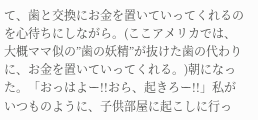て、歯と交換にお金を置いていってくれるのを心待ちにしながら。(ここアメリカでは、大概ママ似の”歯の妖精”が抜けた歯の代わりに、お金を置いていってくれる。)朝になった。「おっはよー!!おら、起きろー!!」私がいつものように、子供部屋に起こしに行っ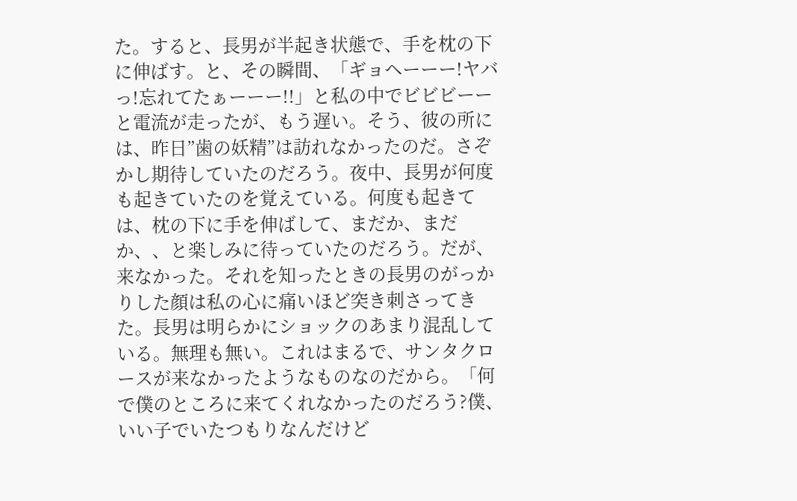た。すると、長男が半起き状態で、手を枕の下に伸ばす。と、その瞬間、「ギョヘーーー!ヤバっ!忘れてたぁーーー!!」と私の中でビビビーーと電流が走ったが、もう遅い。そう、彼の所には、昨日”歯の妖精”は訪れなかったのだ。さぞかし期待していたのだろう。夜中、長男が何度も起きていたのを覚えている。何度も起きては、枕の下に手を伸ばして、まだか、まだか、、と楽しみに待っていたのだろう。だが、来なかった。それを知ったときの長男のがっかりした顔は私の心に痛いほど突き刺さってきた。長男は明らかにショックのあまり混乱している。無理も無い。これはまるで、サンタクロースが来なかったようなものなのだから。「何で僕のところに来てくれなかったのだろう?僕、いい子でいたつもりなんだけど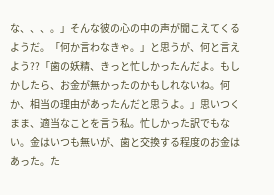な、、、。」そんな彼の心の中の声が聞こえてくるようだ。「何か言わなきゃ。」と思うが、何と言えよう??「歯の妖精、きっと忙しかったんだよ。もしかしたら、お金が無かったのかもしれないね。何か、相当の理由があったんだと思うよ。」思いつくまま、適当なことを言う私。忙しかった訳でもない。金はいつも無いが、歯と交換する程度のお金はあった。た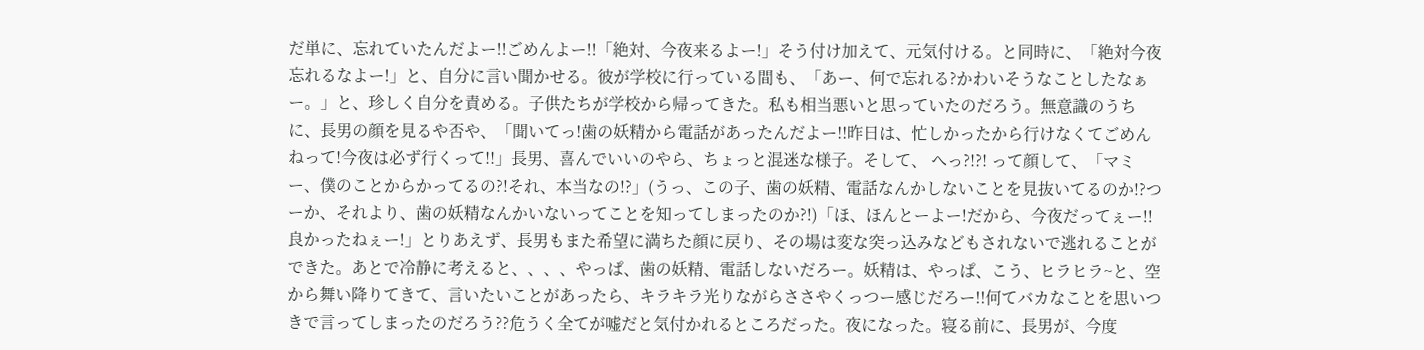だ単に、忘れていたんだよー!!ごめんよー!!「絶対、今夜来るよー!」そう付け加えて、元気付ける。と同時に、「絶対今夜 忘れるなよー!」と、自分に言い聞かせる。彼が学校に行っている間も、「あー、何で忘れる?かわいそうなことしたなぁー。」と、珍しく自分を責める。子供たちが学校から帰ってきた。私も相当悪いと思っていたのだろう。無意識のうちに、長男の顔を見るや否や、「聞いてっ!歯の妖精から電話があったんだよー!!昨日は、忙しかったから行けなくてごめんねって!今夜は必ず行くって!!」長男、喜んでいいのやら、ちょっと混迷な様子。そして、 へっ?!?! って顔して、「マミー、僕のことからかってるの?!それ、本当なの!?」(うっ、この子、歯の妖精、電話なんかしないことを見抜いてるのか!?つーか、それより、歯の妖精なんかいないってことを知ってしまったのか?!)「ほ、ほんとーよー!だから、今夜だってぇー!!良かったねぇー!」とりあえず、長男もまた希望に満ちた顔に戻り、その場は変な突っ込みなどもされないで逃れることができた。あとで冷静に考えると、、、、やっぱ、歯の妖精、電話しないだろー。妖精は、やっぱ、こう、ヒラヒラ~と、空から舞い降りてきて、言いたいことがあったら、キラキラ光りながらささやくっつー感じだろー!!何てバカなことを思いつきで言ってしまったのだろう??危うく全てが嘘だと気付かれるところだった。夜になった。寝る前に、長男が、今度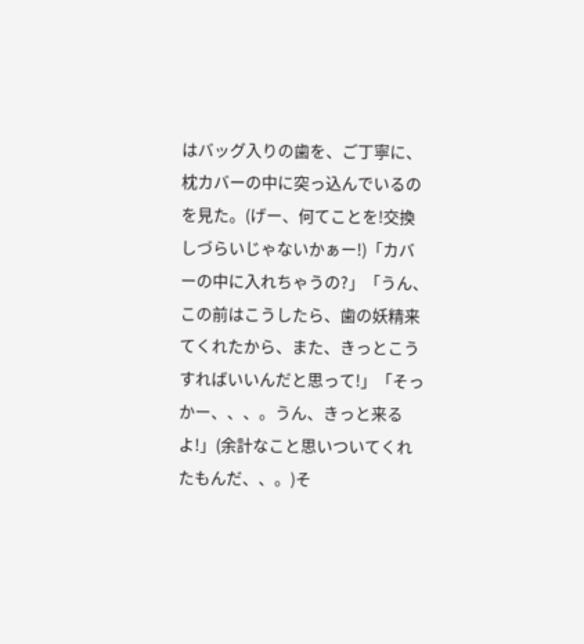はバッグ入りの歯を、ご丁寧に、枕カバーの中に突っ込んでいるのを見た。(げー、何てことを!交換しづらいじゃないかぁー!)「カバーの中に入れちゃうの?」「うん、この前はこうしたら、歯の妖精来てくれたから、また、きっとこうすればいいんだと思って!」「そっかー、、、。うん、きっと来るよ!」(余計なこと思いついてくれたもんだ、、。)そ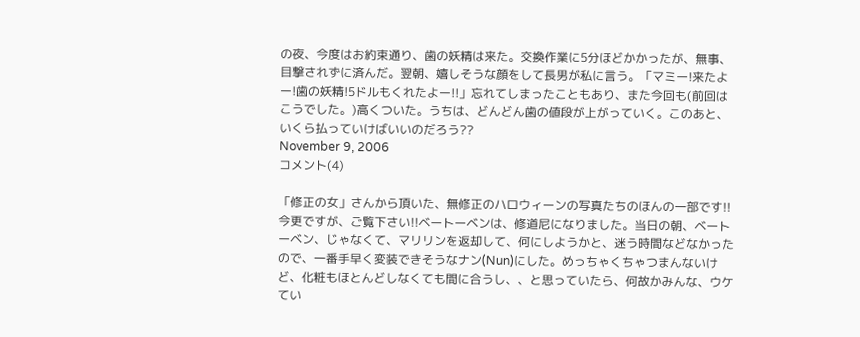の夜、今度はお約束通り、歯の妖精は来た。交換作業に5分ほどかかったが、無事、目撃されずに済んだ。翌朝、嬉しそうな顔をして長男が私に言う。「マミー!来たよー!歯の妖精!5ドルもくれたよー!!」忘れてしまったこともあり、また今回も(前回はこうでした。)高くついた。うちは、どんどん歯の値段が上がっていく。このあと、いくら払っていけばいいのだろう??
November 9, 2006
コメント(4)

「修正の女」さんから頂いた、無修正のハロウィーンの写真たちのほんの一部です!!今更ですが、ご覧下さい!!ベートーベンは、修道尼になりました。当日の朝、ベートーベン、じゃなくて、マリリンを返却して、何にしようかと、迷う時間などなかったので、一番手早く変装できそうなナン(Nun)にした。めっちゃくちゃつまんないけど、化粧もほとんどしなくても間に合うし、、と思っていたら、何故かみんな、ウケてい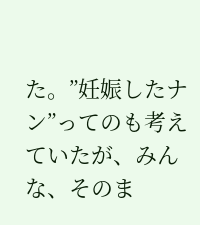た。”妊娠したナン”ってのも考えていたが、みんな、そのま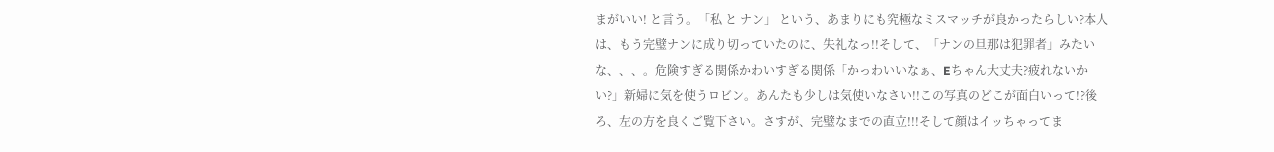まがいい! と言う。「私 と ナン」 という、あまりにも究極なミスマッチが良かったらしい?本人は、もう完璧ナンに成り切っていたのに、失礼なっ!!そして、「ナンの旦那は犯罪者」みたいな、、、。危険すぎる関係かわいすぎる関係「かっわいいなぁ、Eちゃん大丈夫?疲れないかい?」新婦に気を使うロビン。あんたも少しは気使いなさい!!この写真のどこが面白いって!?後ろ、左の方を良くご覧下さい。さすが、完璧なまでの直立!!!そして顔はイッちゃってま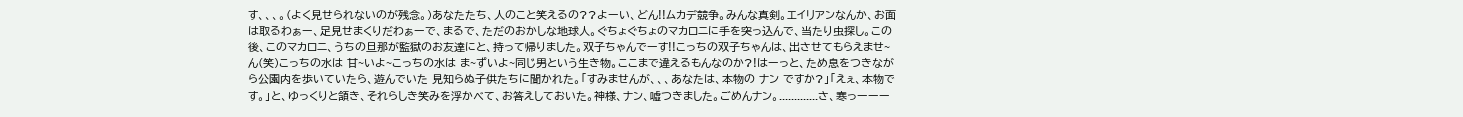す、、、。(よく見せられないのが残念。)あなたたち、人のこと笑えるの??よーい、どん!!ムカデ競争。みんな真剣。エイリアンなんか、お面は取るわぁー、足見せまくりだわぁーで、まるで、ただのおかしな地球人。ぐちょぐちょのマカロニに手を突っ込んで、当たり虫探し。この後、このマカロニ、うちの旦那が監獄のお友達にと、持って帰りました。双子ちゃんでーす!!こっちの双子ちゃんは、出させてもらえませ~ん(笑)こっちの水は 甘~いよ~こっちの水は ま~ずいよ~同じ男という生き物。ここまで違えるもんなのか?!はーっと、ため息をつきながら公園内を歩いていたら、遊んでいた 見知らぬ子供たちに聞かれた。「すみませんが、、、あなたは、本物の ナン ですか?」「えぇ、本物です。」と、ゆっくりと頷き、それらしき笑みを浮かべて、お答えしておいた。神様、ナン、嘘つきました。ごめんナン。.............さ、寒っーーー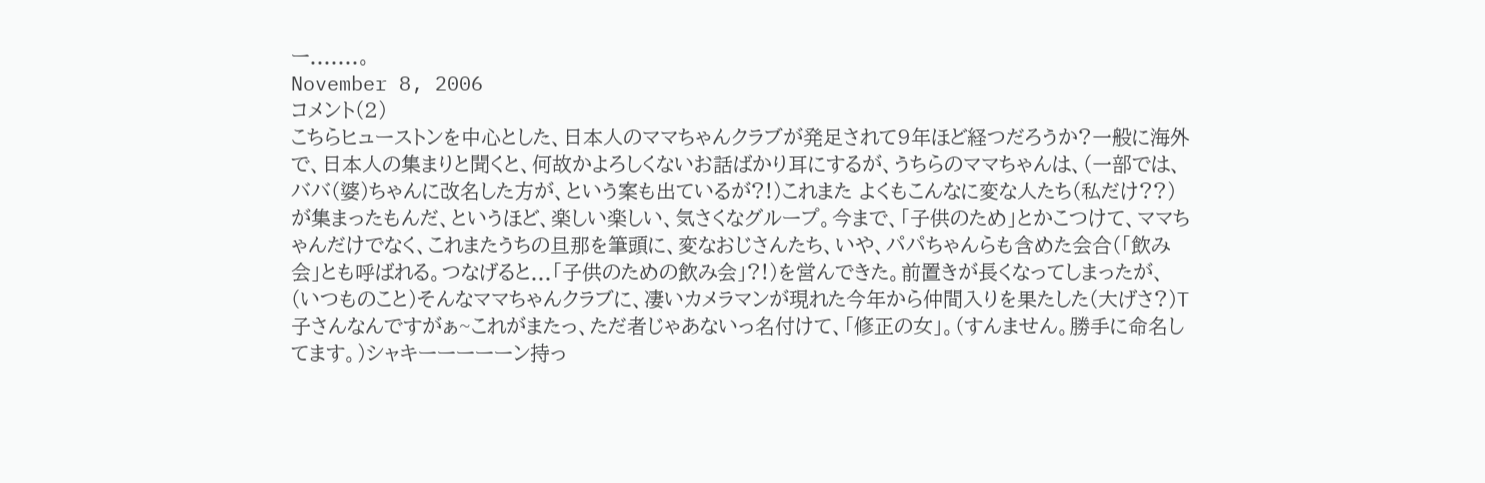ー.......。
November 8, 2006
コメント(2)
こちらヒューストンを中心とした、日本人のママちゃんクラブが発足されて9年ほど経つだろうか?一般に海外で、日本人の集まりと聞くと、何故かよろしくないお話ばかり耳にするが、うちらのママちゃんは、(一部では、ババ(婆)ちゃんに改名した方が、という案も出ているが?!)これまた よくもこんなに変な人たち(私だけ??)が集まったもんだ、というほど、楽しい楽しい、気さくなグループ。今まで、「子供のため」とかこつけて、ママちゃんだけでなく、これまたうちの旦那を筆頭に、変なおじさんたち、いや、パパちゃんらも含めた会合(「飲み会」とも呼ばれる。つなげると...「子供のための飲み会」?!)を営んできた。前置きが長くなってしまったが、(いつものこと)そんなママちゃんクラブに、凄いカメラマンが現れた今年から仲間入りを果たした(大げさ?)T子さんなんですがぁ~これがまたっ、ただ者じゃあないっ名付けて、「修正の女」。(すんません。勝手に命名してます。)シャキーーーーーン持っ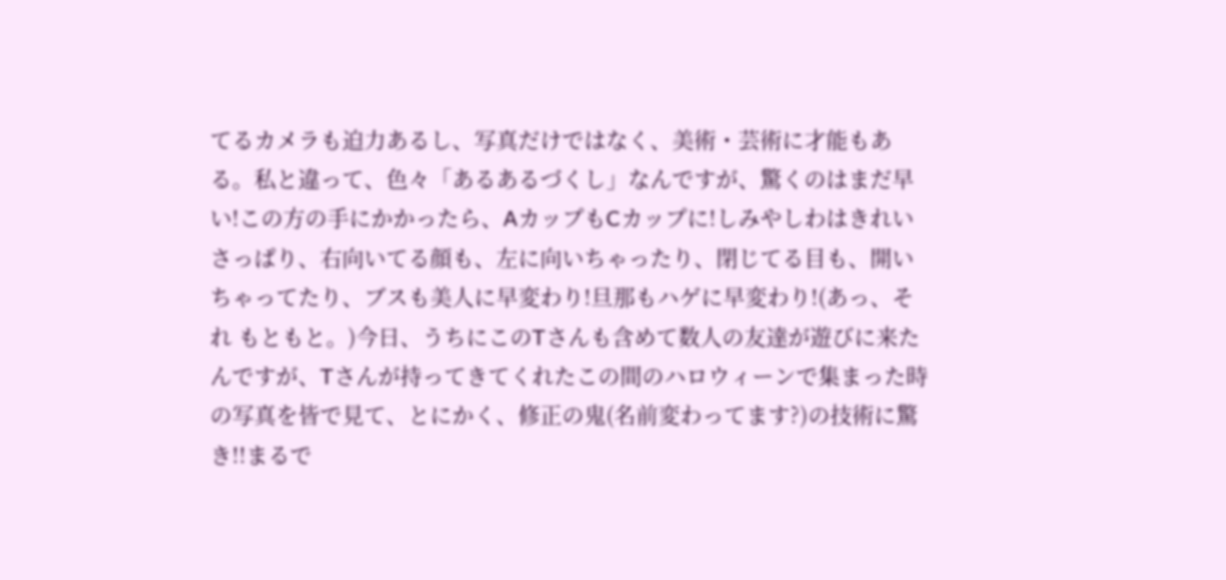てるカメラも迫力あるし、写真だけではなく、美術・芸術に才能もある。私と違って、色々「あるあるづくし」なんですが、驚くのはまだ早い!この方の手にかかったら、AカップもCカップに!しみやしわはきれいさっぱり、右向いてる顔も、左に向いちゃったり、閉じてる目も、開いちゃってたり、ブスも美人に早変わり!旦那もハゲに早変わり!(あっ、それ もともと。)今日、うちにこのTさんも含めて数人の友達が遊びに来たんですが、Tさんが持ってきてくれたこの間のハロウィーンで集まった時の写真を皆で見て、とにかく、修正の鬼(名前変わってます?)の技術に驚き!!まるで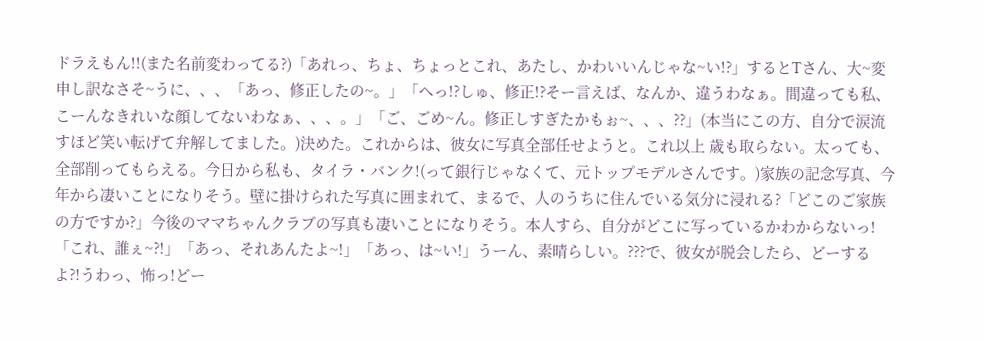ドラえもん!!(また名前変わってる?)「あれっ、ちょ、ちょっとこれ、あたし、かわいいんじゃな~い!?」するとTさん、大~変 申し訳なさそ~うに、、、「あっ、修正したの~。」「へっ!?しゅ、修正!?そー言えば、なんか、違うわなぁ。間違っても私、こーんなきれいな顔してないわなぁ、、、。」「ご、ごめ~ん。修正しすぎたかもぉ~、、、??」(本当にこの方、自分で涙流すほど笑い転げて弁解してました。)決めた。これからは、彼女に写真全部任せようと。これ以上 歳も取らない。太っても、全部削ってもらえる。今日から私も、タイラ・バンク!(って銀行じゃなくて、元トップモデルさんです。)家族の記念写真、今年から凄いことになりそう。壁に掛けられた写真に囲まれて、まるで、人のうちに住んでいる気分に浸れる?「どこのご家族の方ですか?」今後のママちゃんクラブの写真も凄いことになりそう。本人すら、自分がどこに写っているかわからないっ!「これ、誰ぇ~?!」「あっ、それあんたよ~!」「あっ、は~い!」うーん、素晴らしい。???で、彼女が脱会したら、どーするよ?!うわっ、怖っ!どー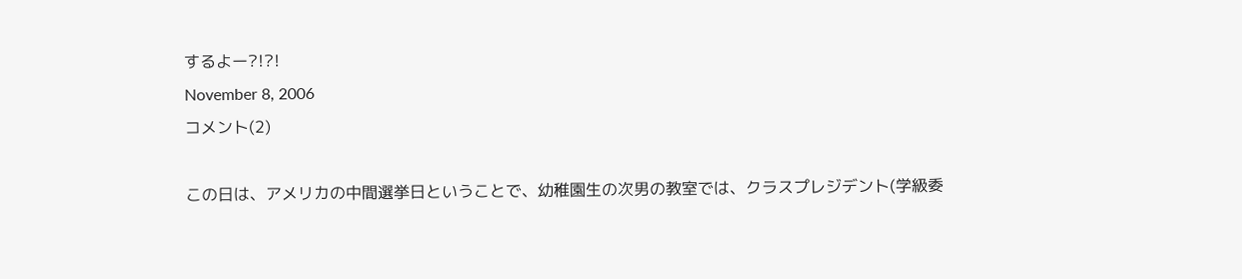するよー?!?!
November 8, 2006
コメント(2)

この日は、アメリカの中間選挙日ということで、幼稚園生の次男の教室では、クラスプレジデント(学級委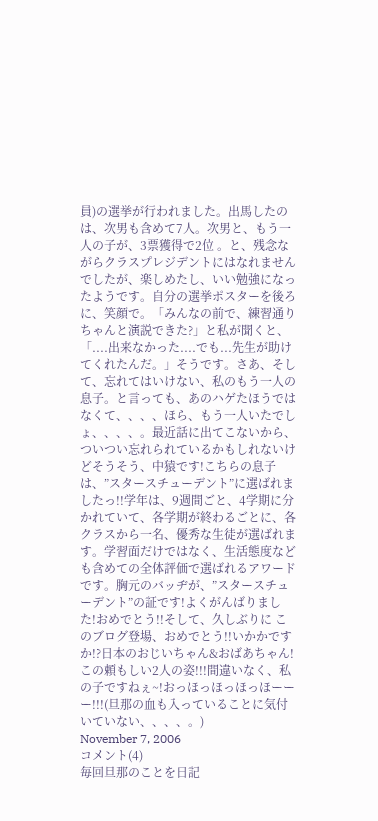員)の選挙が行われました。出馬したのは、次男も含めて7人。次男と、もう一人の子が、3票獲得で2位 。と、残念ながらクラスプレジデントにはなれませんでしたが、楽しめたし、いい勉強になったようです。自分の選挙ポスターを後ろに、笑顔で。「みんなの前で、練習通りちゃんと演説できた?」と私が聞くと、「....出来なかった....でも...先生が助けてくれたんだ。」そうです。さあ、そして、忘れてはいけない、私のもう一人の息子。と言っても、あのハゲたほうではなくて、、、、ほら、もう一人いたでしょ、、、、。最近話に出てこないから、ついつい忘れられているかもしれないけどそうそう、中猿です!こちらの息子は、”スタースチューデント”に選ばれましたっ!!学年は、9週間ごと、4学期に分かれていて、各学期が終わるごとに、各クラスから一名、優秀な生徒が選ばれます。学習面だけではなく、生活態度なども含めての全体評価で選ばれるアワードです。胸元のバッヂが、”スタースチューデント”の証です!よくがんばりました!おめでとう!!そして、久しぶりに このブログ登場、おめでとう!!いかかですか!?日本のおじいちゃん&おばあちゃん!この頼もしい2人の姿!!!間違いなく、私の子ですねぇ~!おっほっほっほっほーーー!!!(旦那の血も入っていることに気付いていない、、、、。)
November 7, 2006
コメント(4)
毎回旦那のことを日記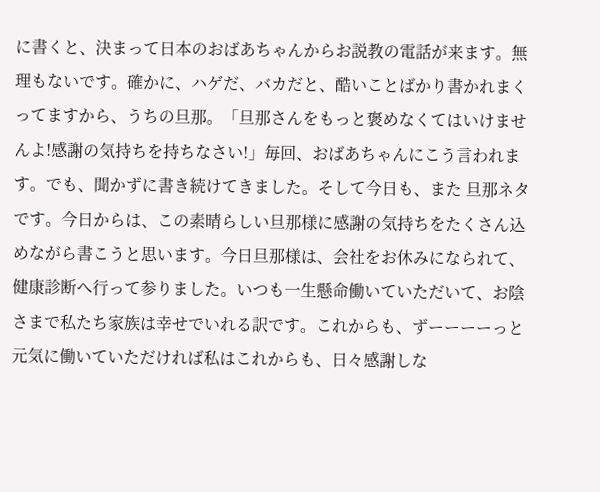に書くと、決まって日本のおばあちゃんからお説教の電話が来ます。無理もないです。確かに、ハゲだ、バカだと、酷いことばかり書かれまくってますから、うちの旦那。「旦那さんをもっと褒めなくてはいけませんよ!感謝の気持ちを持ちなさい!」毎回、おばあちゃんにこう言われます。でも、聞かずに書き続けてきました。そして今日も、また 旦那ネタです。今日からは、この素晴らしい旦那様に感謝の気持ちをたくさん込めながら書こうと思います。今日旦那様は、会社をお休みになられて、健康診断へ行って参りました。いつも一生懸命働いていただいて、お陰さまで私たち家族は幸せでいれる訳です。これからも、ずーーーーっと元気に働いていただければ私はこれからも、日々感謝しな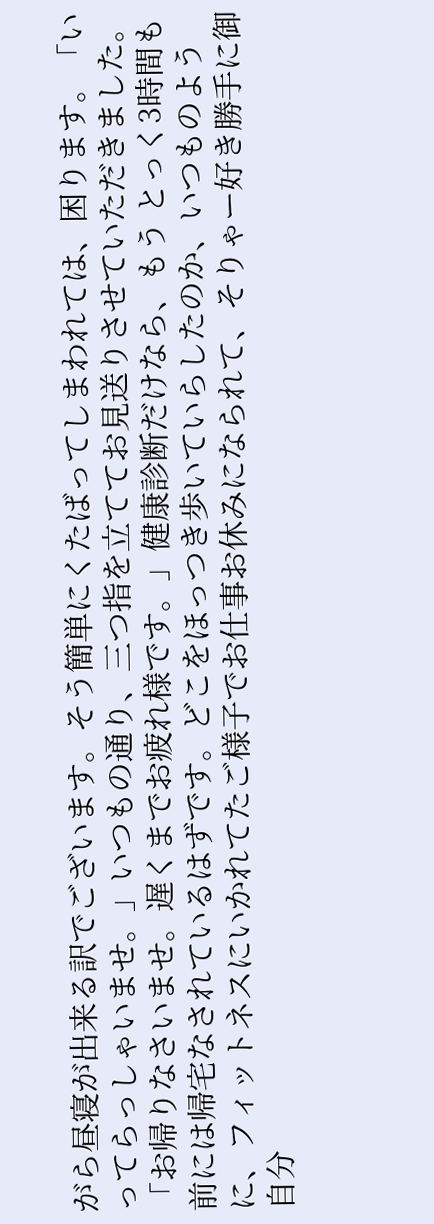がら昼寝が出来る訳でございます。そう簡単にくたばってしまわれては、困ります。「いってらっしゃいませ。」いつもの通り、三つ指を立ててお見送りさせていただきました。「お帰りなさいませ。遅くまでお疲れ様です。」健康診断だけなら、もう とっく3時間も前には帰宅なされているはずです。どこをほっつき歩いていらしたのか、いつものように、フィットネスにいかれてたご様子でお仕事お休みになられて、そりゃー好き勝手に御自分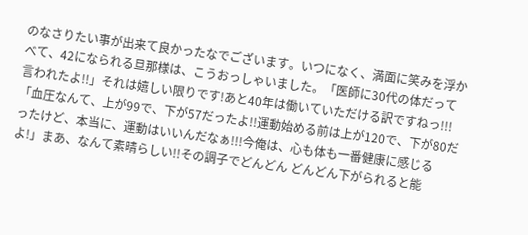のなさりたい事が出来て良かったなでございます。いつになく、満面に笑みを浮かべて、42になられる旦那様は、こうおっしゃいました。「医師に30代の体だって言われたよ!!」それは嬉しい限りです!あと40年は働いていただける訳ですねっ!!!「血圧なんて、上が99で、下が57だったよ!!運動始める前は上が120で、下が80だったけど、本当に、運動はいいんだなぁ!!!今俺は、心も体も一番健康に感じるよ!」まあ、なんて素晴らしい!!その調子でどんどん どんどん下がられると能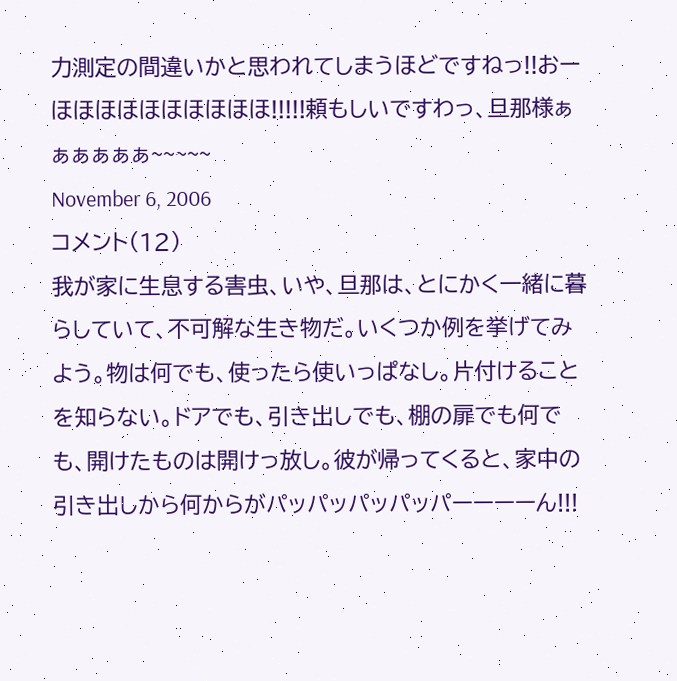力測定の間違いかと思われてしまうほどですねっ!!おーほほほほほほほほほほ!!!!!頼もしいですわっ、旦那様ぁぁぁぁぁぁ~~~~~
November 6, 2006
コメント(12)
我が家に生息する害虫、いや、旦那は、とにかく一緒に暮らしていて、不可解な生き物だ。いくつか例を挙げてみよう。物は何でも、使ったら使いっぱなし。片付けることを知らない。ドアでも、引き出しでも、棚の扉でも何でも、開けたものは開けっ放し。彼が帰ってくると、家中の引き出しから何からがパッパッパッパッパーーーーん!!!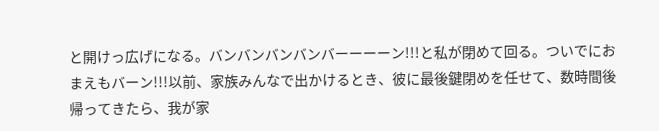と開けっ広げになる。バンバンバンバンバーーーーン!!!と私が閉めて回る。ついでにおまえもバーン!!!以前、家族みんなで出かけるとき、彼に最後鍵閉めを任せて、数時間後帰ってきたら、我が家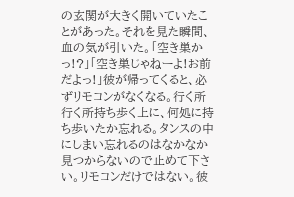の玄関が大きく開いていたことがあった。それを見た瞬間、血の気が引いた。「空き巣かっ!?」「空き巣じゃねーよ!お前だよっ!」彼が帰ってくると、必ずリモコンがなくなる。行く所行く所持ち歩く上に、何処に持ち歩いたか忘れる。タンスの中にしまい忘れるのはなかなか見つからないので止めて下さい。リモコンだけではない。彼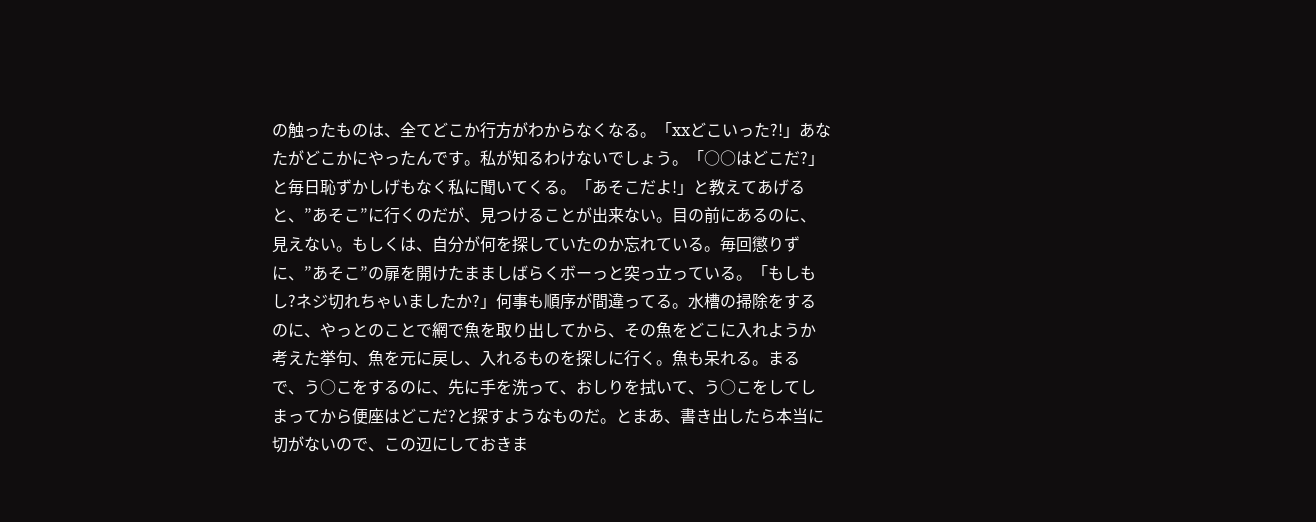の触ったものは、全てどこか行方がわからなくなる。「xxどこいった?!」あなたがどこかにやったんです。私が知るわけないでしょう。「○○はどこだ?」と毎日恥ずかしげもなく私に聞いてくる。「あそこだよ!」と教えてあげると、”あそこ”に行くのだが、見つけることが出来ない。目の前にあるのに、見えない。もしくは、自分が何を探していたのか忘れている。毎回懲りずに、”あそこ”の扉を開けたまましばらくボーっと突っ立っている。「もしもし?ネジ切れちゃいましたか?」何事も順序が間違ってる。水槽の掃除をするのに、やっとのことで網で魚を取り出してから、その魚をどこに入れようか考えた挙句、魚を元に戻し、入れるものを探しに行く。魚も呆れる。まるで、う○こをするのに、先に手を洗って、おしりを拭いて、う○こをしてしまってから便座はどこだ?と探すようなものだ。とまあ、書き出したら本当に切がないので、この辺にしておきま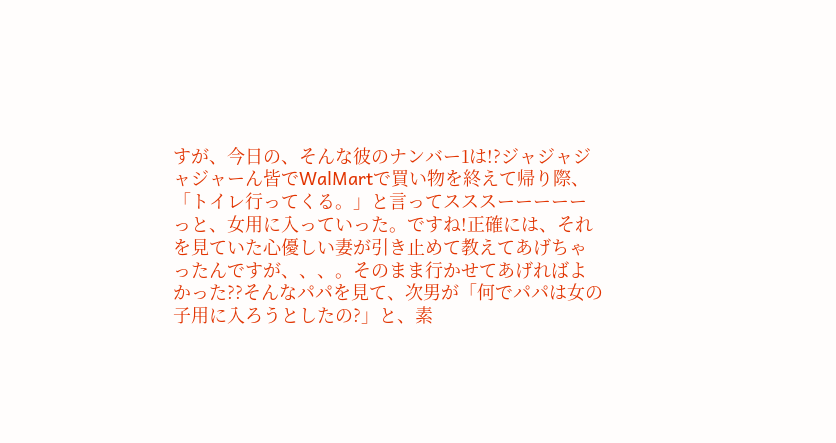すが、今日の、そんな彼のナンバー1は!?ジャジャジャジャーん皆でWalMartで買い物を終えて帰り際、「トイレ行ってくる。」と言ってスススーーーーーっと、女用に入っていった。ですね!正確には、それを見ていた心優しい妻が引き止めて教えてあげちゃったんですが、、、。そのまま行かせてあげればよかった??そんなパパを見て、次男が「何でパパは女の子用に入ろうとしたの?」と、素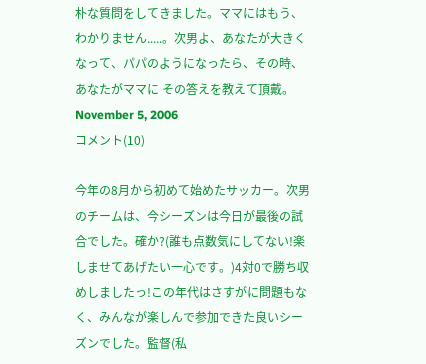朴な質問をしてきました。ママにはもう、わかりません.....。次男よ、あなたが大きくなって、パパのようになったら、その時、あなたがママに その答えを教えて頂戴。
November 5, 2006
コメント(10)

今年の8月から初めて始めたサッカー。次男のチームは、今シーズンは今日が最後の試合でした。確か?(誰も点数気にしてない!楽しませてあげたい一心です。)4対0で勝ち収めしましたっ!この年代はさすがに問題もなく、みんなが楽しんで参加できた良いシーズンでした。監督(私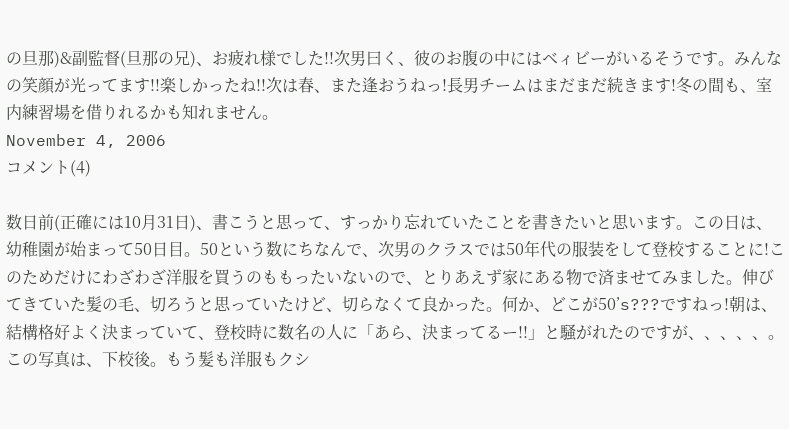の旦那)&副監督(旦那の兄)、お疲れ様でした!!次男曰く、彼のお腹の中にはベィビーがいるそうです。みんなの笑顔が光ってます!!楽しかったね!!次は春、また逢おうねっ!長男チームはまだまだ続きます!冬の間も、室内練習場を借りれるかも知れません。
November 4, 2006
コメント(4)

数日前(正確には10月31日)、書こうと思って、すっかり忘れていたことを書きたいと思います。この日は、幼稚園が始まって50日目。50という数にちなんで、次男のクラスでは50年代の服装をして登校することに!このためだけにわざわざ洋服を買うのももったいないので、とりあえず家にある物で済ませてみました。伸びてきていた髪の毛、切ろうと思っていたけど、切らなくて良かった。何か、どこが50’s???ですねっ!朝は、結構格好よく決まっていて、登校時に数名の人に「あら、決まってるー!!」と騒がれたのですが、、、、、。この写真は、下校後。もう髪も洋服もクシ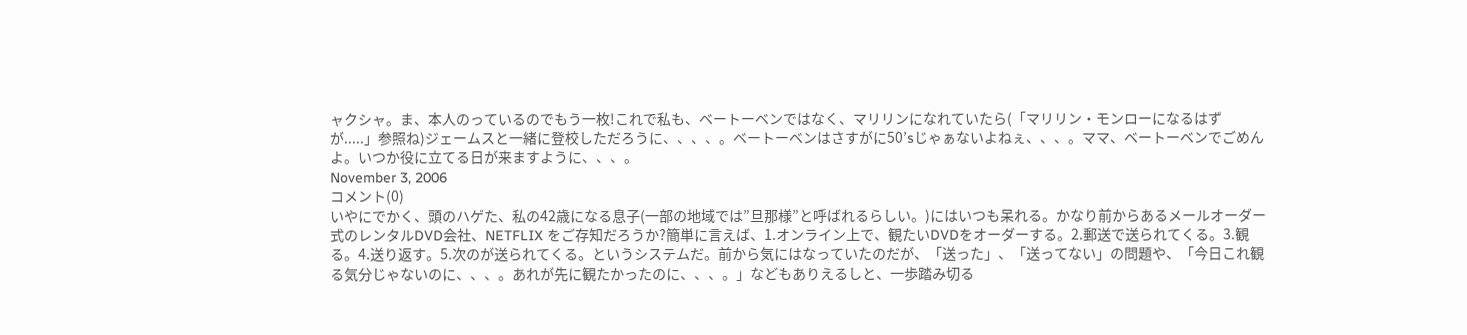ャクシャ。ま、本人のっているのでもう一枚!これで私も、ベートーベンではなく、マリリンになれていたら(「マリリン・モンローになるはずが.....」参照ね)ジェームスと一緒に登校しただろうに、、、、。ベートーベンはさすがに50’sじゃぁないよねぇ、、、。ママ、ベートーベンでごめんよ。いつか役に立てる日が来ますように、、、。
November 3, 2006
コメント(0)
いやにでかく、頭のハゲた、私の42歳になる息子(一部の地域では”旦那様”と呼ばれるらしい。)にはいつも呆れる。かなり前からあるメールオーダー式のレンタルDVD会社、NETFLIX をご存知だろうか?簡単に言えば、1.オンライン上で、観たいDVDをオーダーする。2.郵送で送られてくる。3.観る。4.送り返す。5.次のが送られてくる。というシステムだ。前から気にはなっていたのだが、「送った」、「送ってない」の問題や、「今日これ観る気分じゃないのに、、、。あれが先に観たかったのに、、、。」などもありえるしと、一歩踏み切る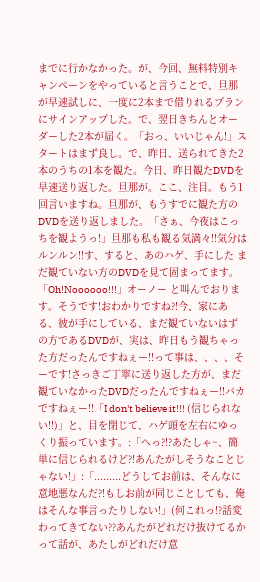までに行かなかった。が、今回、無料特別キャンペーンをやっていると言うことで、旦那が早速試しに、一度に2本まで借りれるプランにサインアップした。で、翌日きちんとオーダーした2本が届く。「おっ、いいじゃん!」スタートはまず良し。で、昨日、送られてきた2本のうちの1本を観た。今日、昨日観たDVDを早速送り返した。旦那が。ここ、注目。もう1回言いますね。旦那が、もうすでに観た方のDVDを送り返しました。「さぁ、今夜はこっちを観ようっ!」旦那も私も観る気満々!!気分はルンルン!!す、すると、あのハゲ、手にした まだ観ていない方のDVDを見て固まってます。「Oh!Noooooo!!!」オーノー と叫んでおります。そうです!おわかりですね?!今、家にある、彼が手にしている、まだ観ていないはずの方であるDVDが、実は、昨日もう観ちゃった方だったんですねぇー!!って事は、、、、そーです!さっきご丁寧に送り返した方が、まだ観ていなかったDVDだったんですねぇー!!バカですねぇー!!「I don't believe it!!! (信じられない!!)」と、目を閉じて、ハゲ頭を左右にゆっくり振っています。:「へっ?!?あたしゃ~、簡単に信じられるけど?!あんたがしそうなことじゃない!」:「.........どうしてお前は、そんなに意地悪なんだ?!もしお前が同じことしても、俺はそんな事言ったりしない!」(何これっ!?話変わってきてない??あんたがどれだけ抜けてるかって話が、あたしがどれだけ意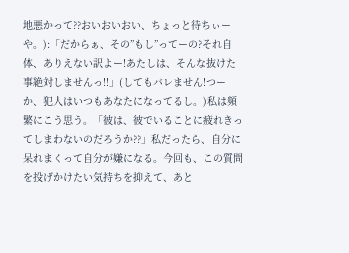地悪かって??おいおいおい、ちょっと待ちぃーや。):「だからぁ、その”もし”ってーの?それ自体、ありえない訳よー!あたしは、そんな抜けた事絶対しませんっ!!」(してもバレません!つーか、犯人はいつもあなたになってるし。)私は頻繁にこう思う。「彼は、彼でいることに疲れきってしまわないのだろうか??」私だったら、自分に呆れまくって自分が嫌になる。今回も、この質問を投げかけたい気持ちを抑えて、あと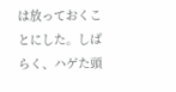は放っておくことにした。しばらく、ハゲた頭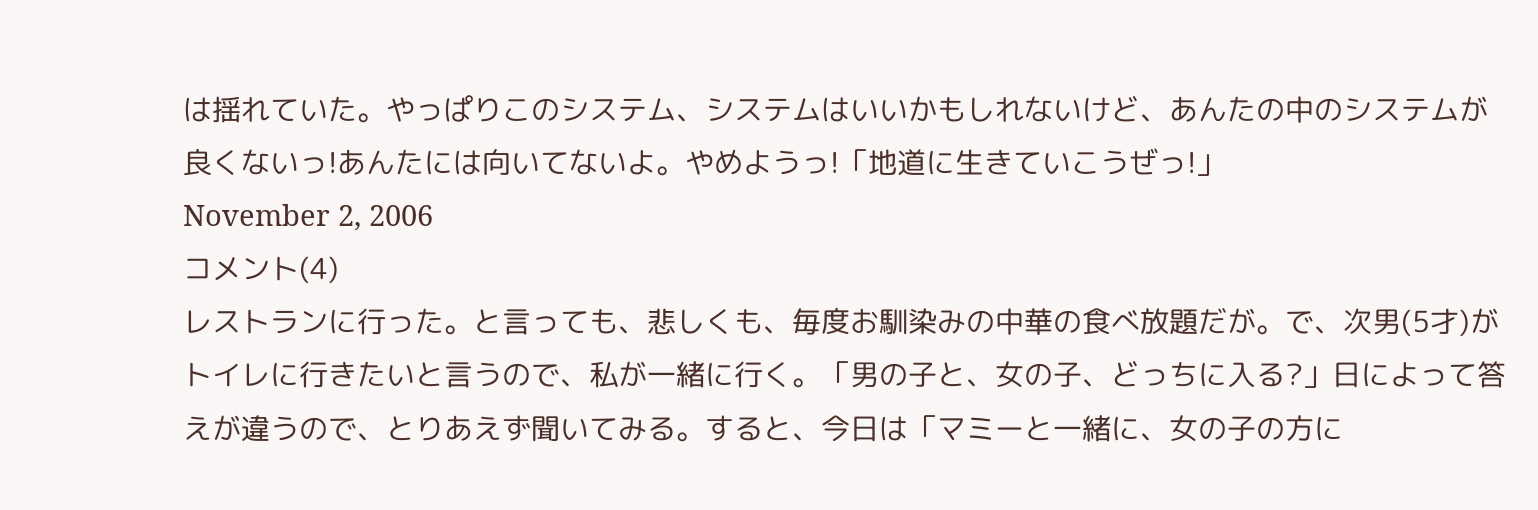は揺れていた。やっぱりこのシステム、システムはいいかもしれないけど、あんたの中のシステムが良くないっ!あんたには向いてないよ。やめようっ!「地道に生きていこうぜっ!」
November 2, 2006
コメント(4)
レストランに行った。と言っても、悲しくも、毎度お馴染みの中華の食べ放題だが。で、次男(5才)がトイレに行きたいと言うので、私が一緒に行く。「男の子と、女の子、どっちに入る?」日によって答えが違うので、とりあえず聞いてみる。すると、今日は「マミーと一緒に、女の子の方に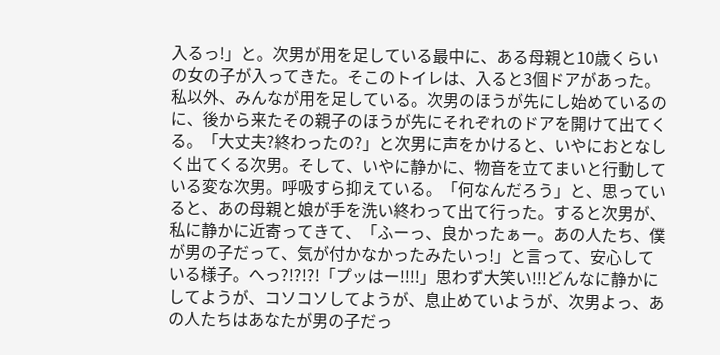入るっ!」と。次男が用を足している最中に、ある母親と10歳くらいの女の子が入ってきた。そこのトイレは、入ると3個ドアがあった。私以外、みんなが用を足している。次男のほうが先にし始めているのに、後から来たその親子のほうが先にそれぞれのドアを開けて出てくる。「大丈夫?終わったの?」と次男に声をかけると、いやにおとなしく出てくる次男。そして、いやに静かに、物音を立てまいと行動している変な次男。呼吸すら抑えている。「何なんだろう」と、思っていると、あの母親と娘が手を洗い終わって出て行った。すると次男が、私に静かに近寄ってきて、「ふーっ、良かったぁー。あの人たち、僕が男の子だって、気が付かなかったみたいっ!」と言って、安心している様子。へっ?!?!?!「プッはー!!!!」思わず大笑い!!!どんなに静かにしてようが、コソコソしてようが、息止めていようが、次男よっ、あの人たちはあなたが男の子だっ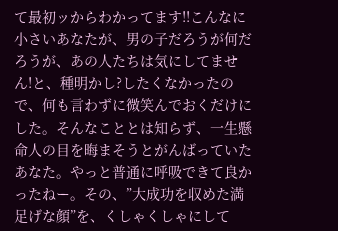て最初ッからわかってます!!こんなに小さいあなたが、男の子だろうが何だろうが、あの人たちは気にしてません!と、種明かし?したくなかったので、何も言わずに微笑んでおくだけにした。そんなこととは知らず、一生懸命人の目を晦まそうとがんばっていたあなた。やっと普通に呼吸できて良かったねー。その、”大成功を収めた満足げな顔”を、くしゃくしゃにして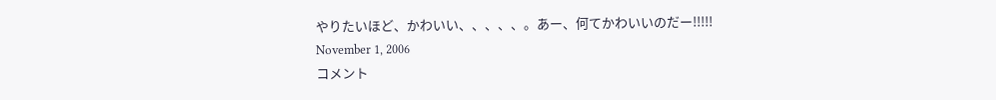やりたいほど、かわいい、、、、、。あー、何てかわいいのだー!!!!!
November 1, 2006
コメント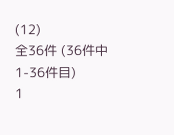(12)
全36件 (36件中 1-36件目)
1